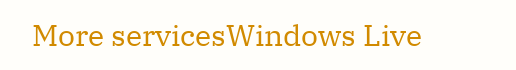More servicesWindows Live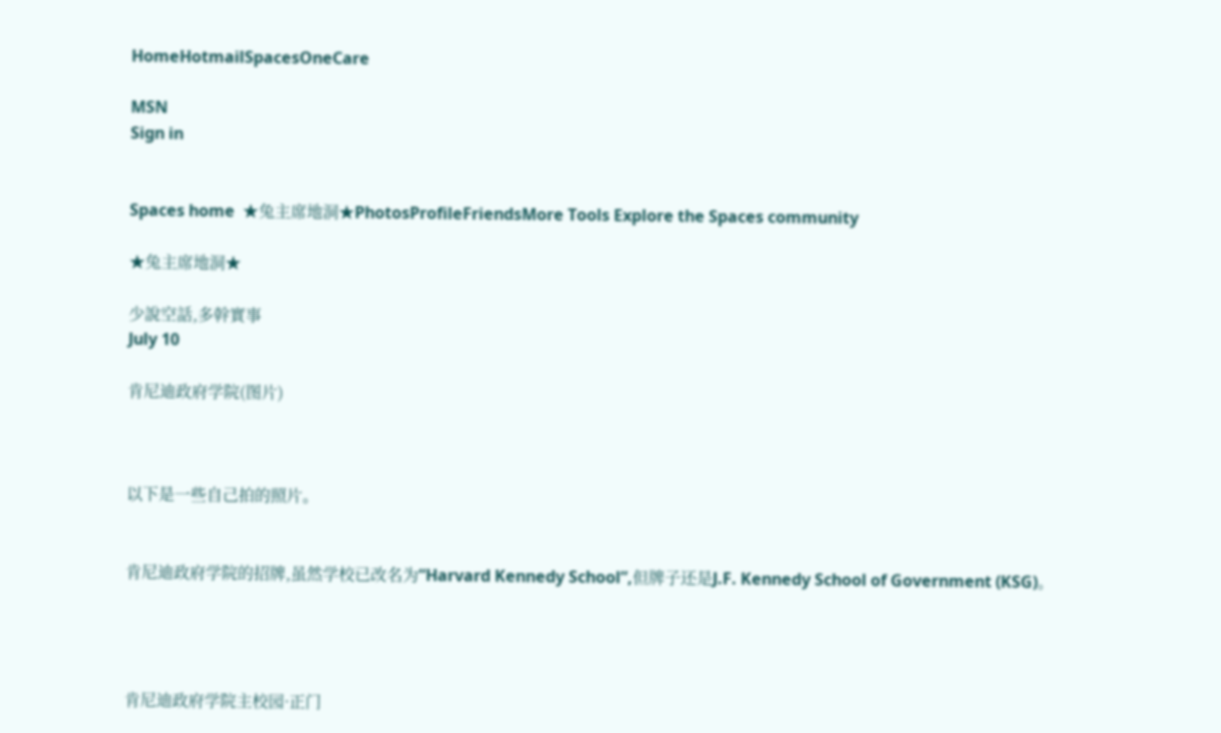HomeHotmailSpacesOneCare

MSN
Sign in


Spaces home  ★兔主席地洞★PhotosProfileFriendsMore Tools Explore the Spaces community

★兔主席地洞★

少說空話,多幹實事
July 10

肯尼迪政府学院(图片)



以下是一些自己拍的照片。


肯尼迪政府学院的招牌,虽然学校已改名为“Harvard Kennedy School”,但牌子还是J.F. Kennedy School of Government (KSG)。




肯尼迪政府学院主校园·正门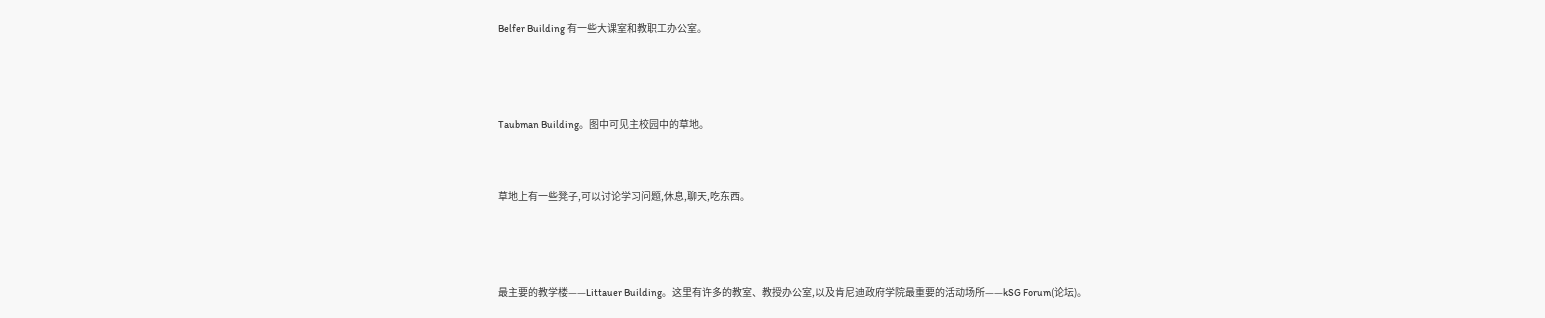Belfer Building 有一些大课室和教职工办公室。



Taubman Building。图中可见主校园中的草地。


草地上有一些凳子,可以讨论学习问题,休息,聊天,吃东西。



最主要的教学楼——Littauer Building。这里有许多的教室、教授办公室,以及肯尼迪政府学院最重要的活动场所——kSG Forum(论坛)。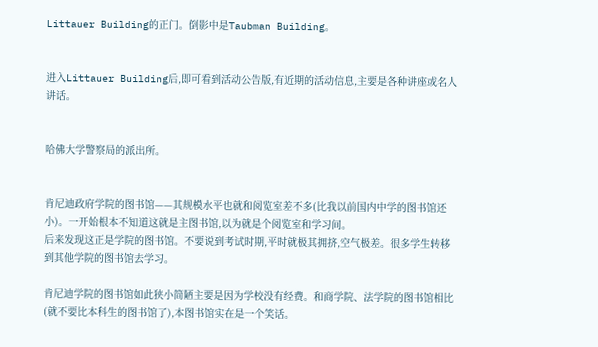Littauer Building的正门。倒影中是Taubman Building。


进入Littauer Building后,即可看到活动公告版,有近期的活动信息,主要是各种讲座或名人讲话。


哈佛大学警察局的派出所。


肯尼迪政府学院的图书馆——其规模水平也就和阅览室差不多(比我以前国内中学的图书馆还小)。一开始根本不知道这就是主图书馆,以为就是个阅览室和学习间。
后来发现这正是学院的图书馆。不要说到考试时期,平时就极其拥挤,空气极差。很多学生转移到其他学院的图书馆去学习。

肯尼迪学院的图书馆如此狭小简陋主要是因为学校没有经费。和商学院、法学院的图书馆相比(就不要比本科生的图书馆了),本图书馆实在是一个笑话。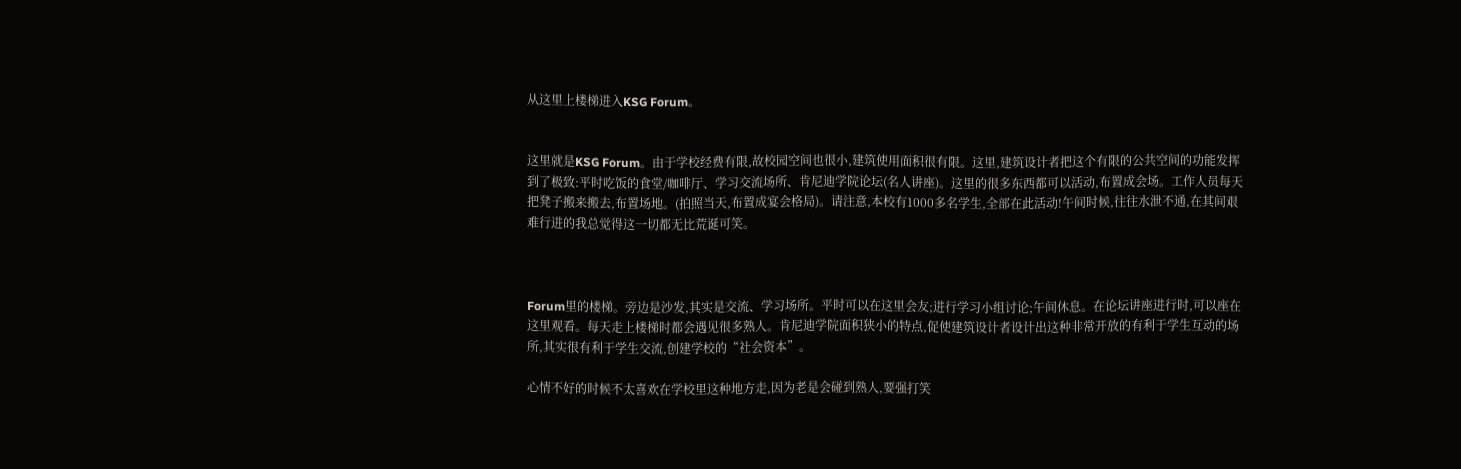从这里上楼梯进入KSG Forum。


这里就是KSG Forum。由于学校经费有限,故校园空间也很小,建筑使用面积很有限。这里,建筑设计者把这个有限的公共空间的功能发挥到了极致:平时吃饭的食堂/咖啡厅、学习交流场所、肯尼迪学院论坛(名人讲座)。这里的很多东西都可以活动,布置成会场。工作人员每天把凳子搬来搬去,布置场地。(拍照当天,布置成宴会格局)。请注意,本校有1000多名学生,全部在此活动!午间时候,往往水泄不通,在其间艰难行进的我总觉得这一切都无比荒诞可笑。



Forum里的楼梯。旁边是沙发,其实是交流、学习场所。平时可以在这里会友;进行学习小组讨论;午间休息。在论坛讲座进行时,可以座在这里观看。每天走上楼梯时都会遇见很多熟人。肯尼迪学院面积狭小的特点,促使建筑设计者设计出这种非常开放的有利于学生互动的场所,其实很有利于学生交流,创建学校的“社会资本”。

心情不好的时候不太喜欢在学校里这种地方走,因为老是会碰到熟人,要强打笑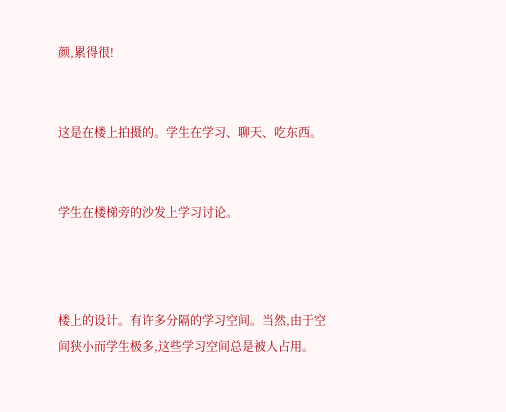颜,累得很!


这是在楼上拍摄的。学生在学习、聊天、吃东西。


学生在楼梯旁的沙发上学习讨论。



楼上的设计。有许多分隔的学习空间。当然,由于空间狭小而学生极多,这些学习空间总是被人占用。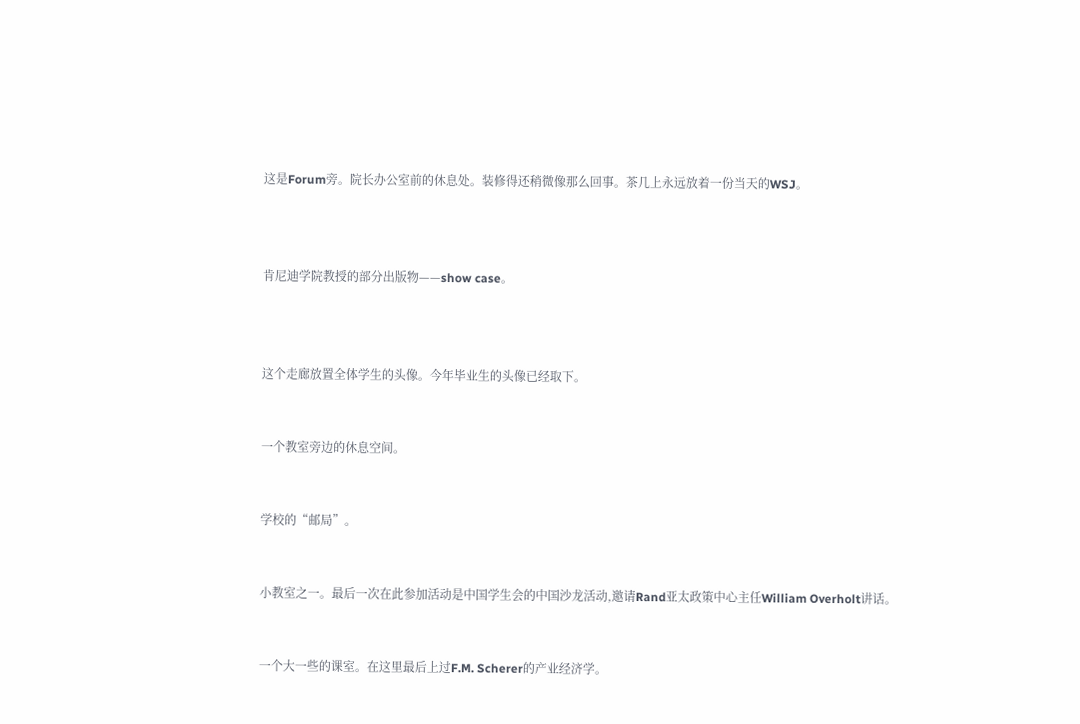这是Forum旁。院长办公室前的休息处。装修得还稍微像那么回事。茶几上永远放着一份当天的WSJ。



肯尼迪学院教授的部分出版物——show case。



这个走廊放置全体学生的头像。今年毕业生的头像已经取下。


一个教室旁边的休息空间。


学校的“邮局”。


小教室之一。最后一次在此参加活动是中国学生会的中国沙龙活动,邀请Rand亚太政策中心主任William Overholt讲话。


一个大一些的课室。在这里最后上过F.M. Scherer的产业经济学。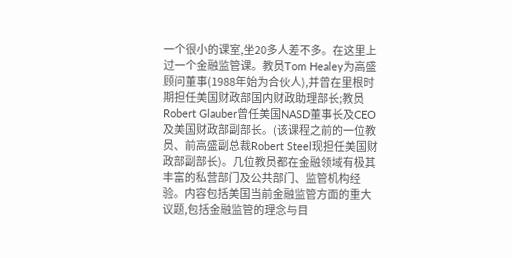一个很小的课室,坐20多人差不多。在这里上过一个金融监管课。教员Tom Healey为高盛顾问董事(1988年始为合伙人),并曾在里根时期担任美国财政部国内财政助理部长;教员Robert Glauber曾任美国NASD董事长及CEO及美国财政部副部长。(该课程之前的一位教员、前高盛副总裁Robert Steel现担任美国财政部副部长)。几位教员都在金融领域有极其丰富的私营部门及公共部门、监管机构经验。内容包括美国当前金融监管方面的重大议题,包括金融监管的理念与目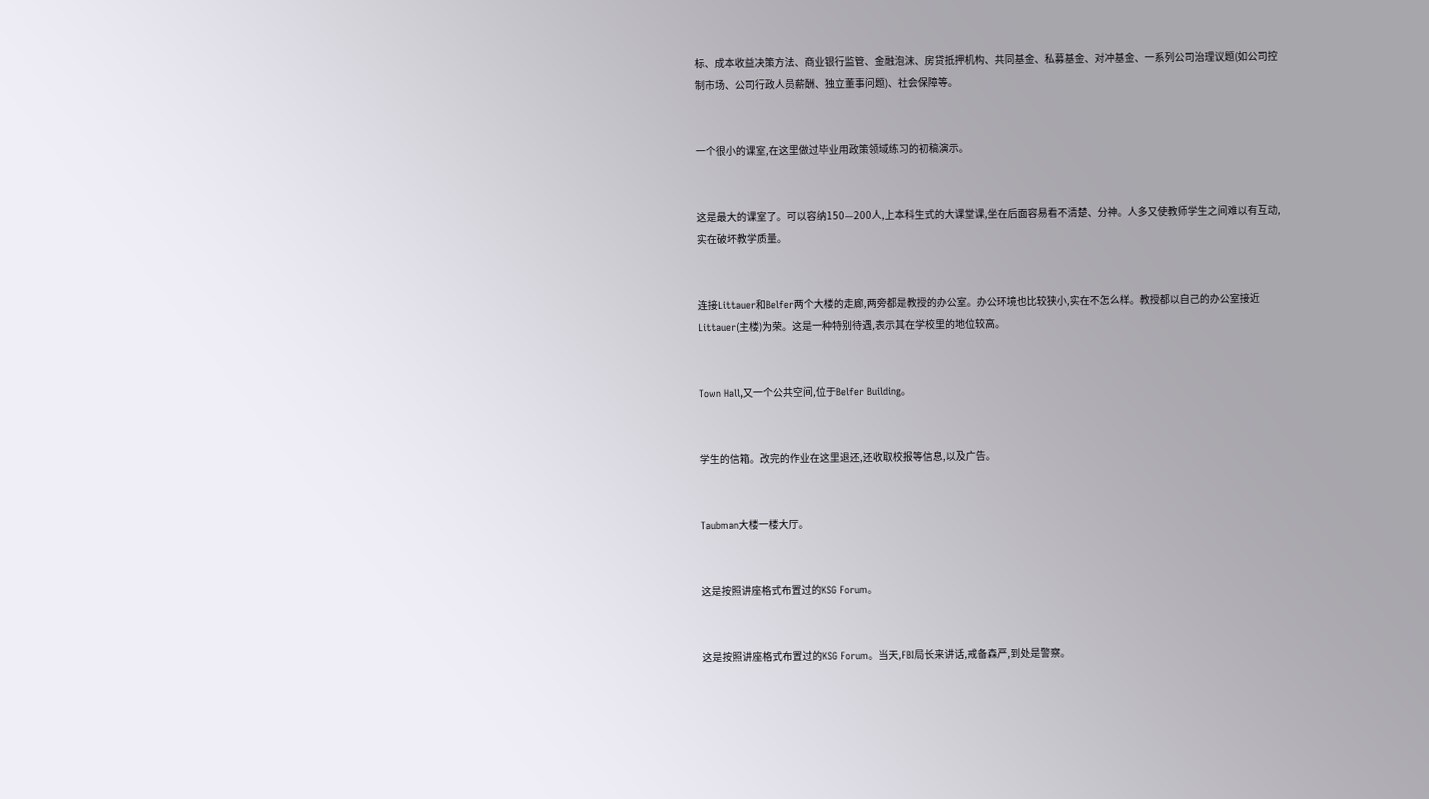标、成本收益决策方法、商业银行监管、金融泡沫、房贷抵押机构、共同基金、私募基金、对冲基金、一系列公司治理议题(如公司控制市场、公司行政人员薪酬、独立董事问题)、社会保障等。


一个很小的课室,在这里做过毕业用政策领域练习的初稿演示。


这是最大的课室了。可以容纳150—200人,上本科生式的大课堂课,坐在后面容易看不清楚、分神。人多又使教师学生之间难以有互动,实在破坏教学质量。


连接Littauer和Belfer两个大楼的走廊,两旁都是教授的办公室。办公环境也比较狭小,实在不怎么样。教授都以自己的办公室接近Littauer(主楼)为荣。这是一种特别待遇,表示其在学校里的地位较高。


Town Hall,又一个公共空间,位于Belfer Building。


学生的信箱。改完的作业在这里退还,还收取校报等信息,以及广告。


Taubman大楼一楼大厅。


这是按照讲座格式布置过的KSG Forum。


这是按照讲座格式布置过的KSG Forum。当天,FBI局长来讲话,戒备森严,到处是警察。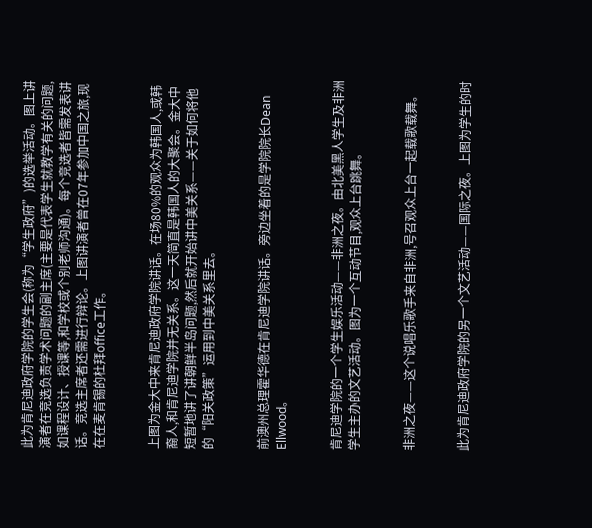此为肯尼迪政府学院的学生会(称为“学生政府”)的选举活动。图上讲演者在竞选负责学术问题的副主席(主要是代表学生就教学有关的问题,如课程设计、授课等,和学校或个别老师沟通)。每个竞选者皆需发表讲话。竞选主席者还需进行辩论。上图讲演者曾在07年参加中国之旅,现在在麦肯锡的杜拜office工作。


上图为金大中来肯尼迪政府学院讲话。在场80%的观众为韩国人,或韩裔人,和肯尼迪学院并无关系。这一天简直是韩国人的大聚会。金大中短暂地讲了讲朝鲜半岛问题,然后就开始讲中美关系——关于如何将他的“阳关政策”运用到中美关系里去。


前澳州总理霍华德在肯尼迪学院讲话。旁边坐着的是学院院长Dean Ellwood。


肯尼迪学院的一个学生娱乐活动——非洲之夜。由北美黑人学生及非洲学生主办的文艺活动。图为一个互动节目,观众上台跳舞。


非洲之夜——这个说唱乐歌手来自非洲,号召观众上台一起载歌载舞。


此为肯尼迪政府学院的另一个文艺活动——国际之夜。上图为学生的时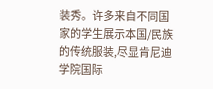装秀。许多来自不同国家的学生展示本国/民族的传统服装,尽显肯尼迪学院国际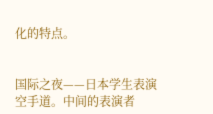化的特点。


国际之夜——日本学生表演空手道。中间的表演者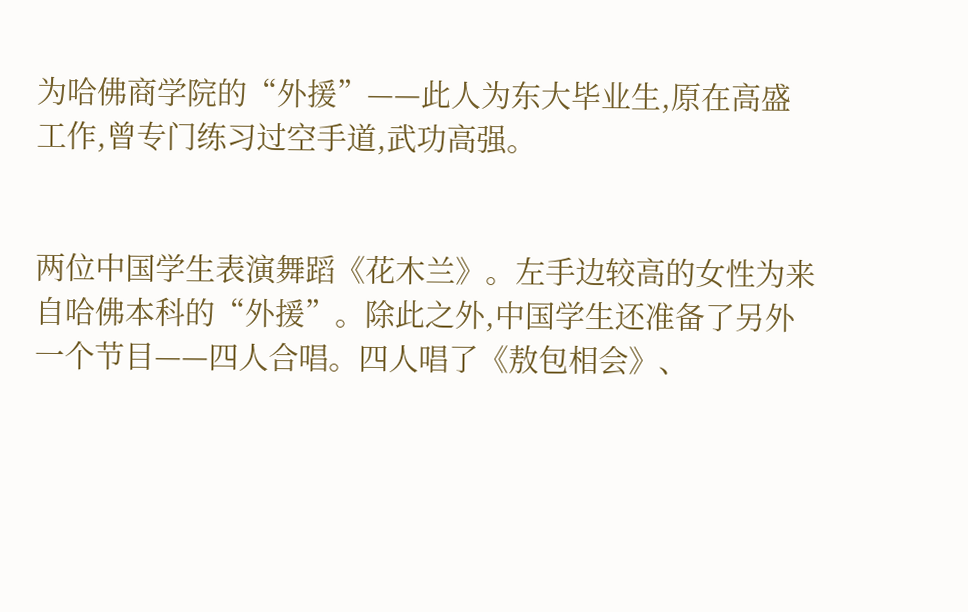为哈佛商学院的“外援”——此人为东大毕业生,原在高盛工作,曾专门练习过空手道,武功高强。


两位中国学生表演舞蹈《花木兰》。左手边较高的女性为来自哈佛本科的“外援”。除此之外,中国学生还准备了另外一个节目——四人合唱。四人唱了《敖包相会》、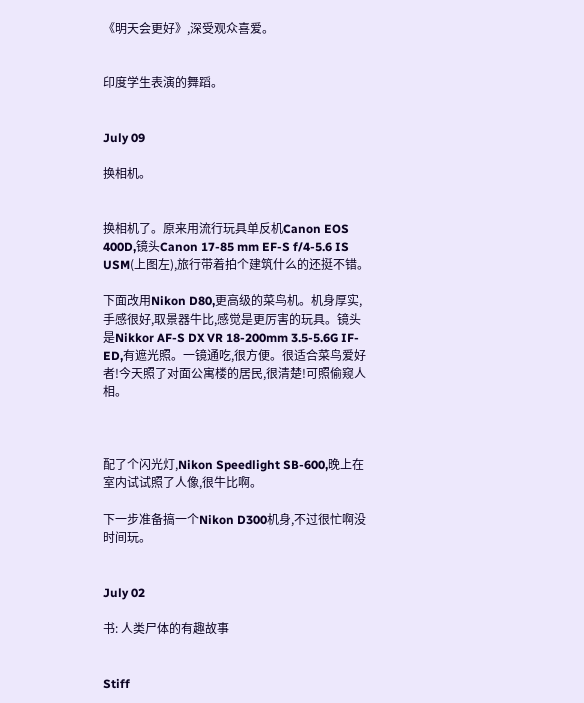《明天会更好》,深受观众喜爱。


印度学生表演的舞蹈。


July 09

换相机。


换相机了。原来用流行玩具单反机Canon EOS 400D,镜头Canon 17-85 mm EF-S f/4-5.6 IS USM(上图左),旅行带着拍个建筑什么的还挺不错。

下面改用Nikon D80,更高级的菜鸟机。机身厚实,手感很好,取景器牛比,感觉是更厉害的玩具。镜头是Nikkor AF-S DX VR 18-200mm 3.5-5.6G IF-ED,有遮光照。一镜通吃,很方便。很适合菜鸟爱好者!今天照了对面公寓楼的居民,很清楚!可照偷窥人相。



配了个闪光灯,Nikon Speedlight SB-600,晚上在室内试试照了人像,很牛比啊。

下一步准备搞一个Nikon D300机身,不过很忙啊没时间玩。


July 02

书: 人类尸体的有趣故事


Stiff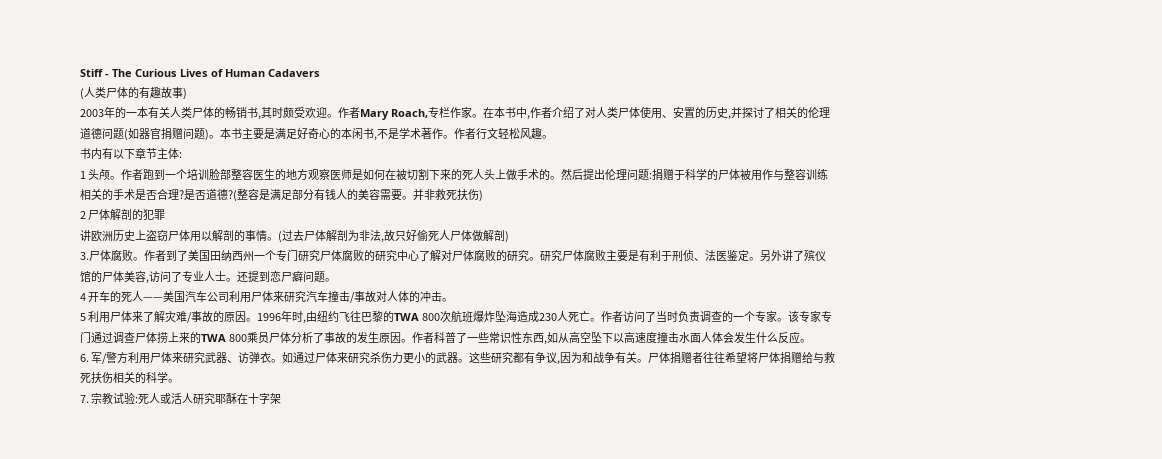Stiff - The Curious Lives of Human Cadavers
(人类尸体的有趣故事)
2003年的一本有关人类尸体的畅销书,其时颇受欢迎。作者Mary Roach,专栏作家。在本书中,作者介绍了对人类尸体使用、安置的历史,并探讨了相关的伦理道德问题(如器官捐赠问题)。本书主要是满足好奇心的本闲书,不是学术著作。作者行文轻松风趣。
书内有以下章节主体:
1 头颅。作者跑到一个培训脸部整容医生的地方观察医师是如何在被切割下来的死人头上做手术的。然后提出伦理问题:捐赠于科学的尸体被用作与整容训练相关的手术是否合理?是否道德?(整容是满足部分有钱人的美容需要。并非救死扶伤)
2 尸体解剖的犯罪
讲欧洲历史上盗窃尸体用以解剖的事情。(过去尸体解剖为非法,故只好偷死人尸体做解剖)
3.尸体腐败。作者到了美国田纳西州一个专门研究尸体腐败的研究中心了解对尸体腐败的研究。研究尸体腐败主要是有利于刑侦、法医鉴定。另外讲了殡仪馆的尸体美容,访问了专业人士。还提到恋尸癖问题。
4 开车的死人——美国汽车公司利用尸体来研究汽车撞击/事故对人体的冲击。
5 利用尸体来了解灾难/事故的原因。1996年时,由纽约飞往巴黎的TWA 800次航班爆炸坠海造成230人死亡。作者访问了当时负责调查的一个专家。该专家专门通过调查尸体捞上来的TWA 800乘员尸体分析了事故的发生原因。作者科普了一些常识性东西,如从高空坠下以高速度撞击水面人体会发生什么反应。
6. 军/警方利用尸体来研究武器、访弹衣。如通过尸体来研究杀伤力更小的武器。这些研究都有争议,因为和战争有关。尸体捐赠者往往希望将尸体捐赠给与救死扶伤相关的科学。
7. 宗教试验:死人或活人研究耶酥在十字架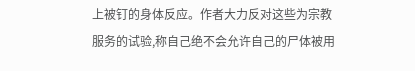上被钉的身体反应。作者大力反对这些为宗教服务的试验,称自己绝不会允许自己的尸体被用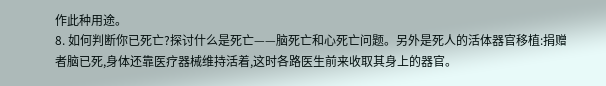作此种用途。
8. 如何判断你已死亡?探讨什么是死亡——脑死亡和心死亡问题。另外是死人的活体器官移植:捐赠者脑已死,身体还靠医疗器械维持活着,这时各路医生前来收取其身上的器官。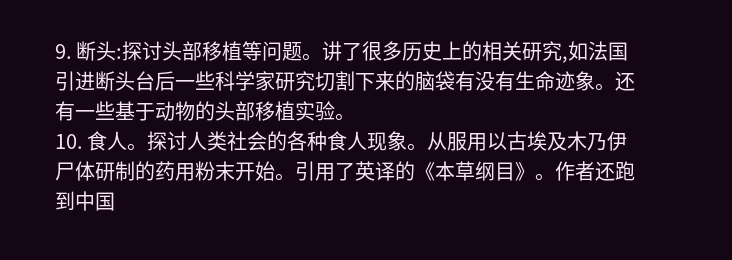9. 断头:探讨头部移植等问题。讲了很多历史上的相关研究,如法国引进断头台后一些科学家研究切割下来的脑袋有没有生命迹象。还有一些基于动物的头部移植实验。
10. 食人。探讨人类社会的各种食人现象。从服用以古埃及木乃伊尸体研制的药用粉末开始。引用了英译的《本草纲目》。作者还跑到中国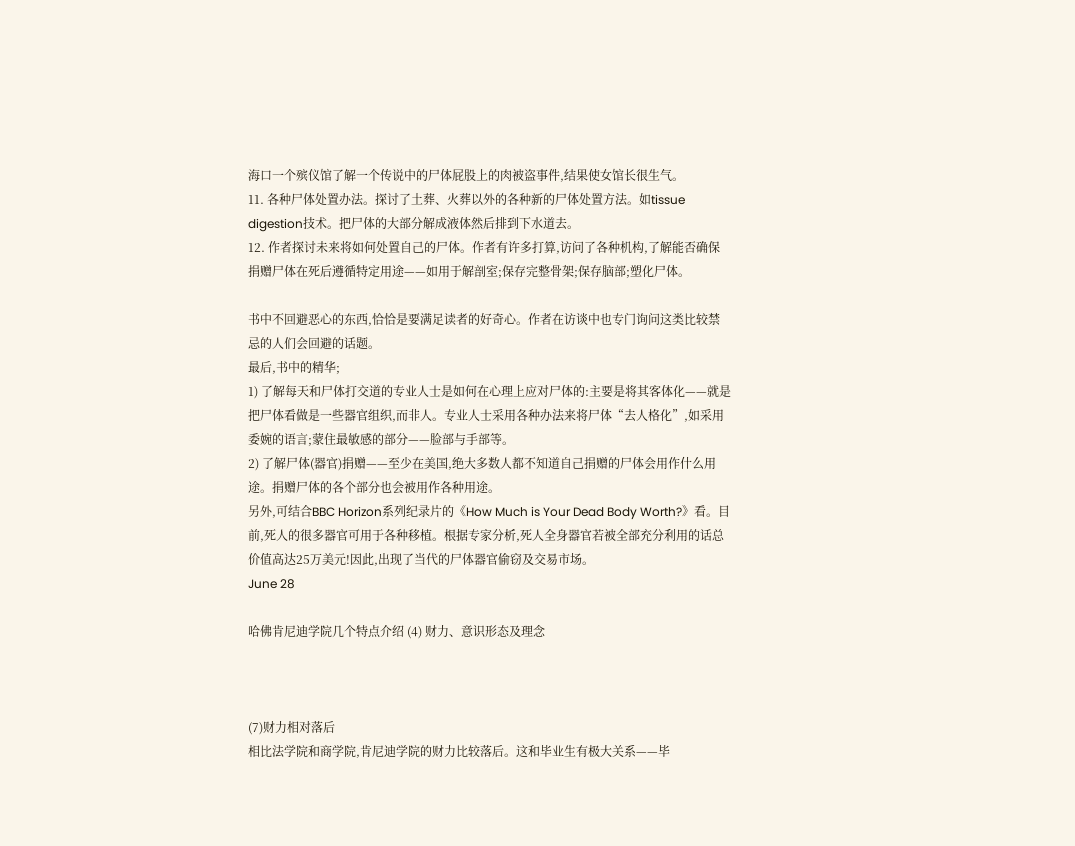海口一个殡仪馆了解一个传说中的尸体屁股上的肉被盗事件,结果使女馆长很生气。
11. 各种尸体处置办法。探讨了土葬、火葬以外的各种新的尸体处置方法。如tissue digestion技术。把尸体的大部分解成液体然后排到下水道去。
12. 作者探讨未来将如何处置自己的尸体。作者有许多打算,访问了各种机构,了解能否确保捐赠尸体在死后遵循特定用途——如用于解剖室;保存完整骨架;保存脑部;塑化尸体。

书中不回避恶心的东西,恰恰是要满足读者的好奇心。作者在访谈中也专门询问这类比较禁忌的人们会回避的话题。
最后,书中的精华;
1) 了解每天和尸体打交道的专业人士是如何在心理上应对尸体的:主要是将其客体化——就是把尸体看做是一些器官组织,而非人。专业人士采用各种办法来将尸体“去人格化”,如采用委婉的语言;蒙住最敏感的部分——脸部与手部等。
2) 了解尸体(器官)捐赠——至少在美国,绝大多数人都不知道自己捐赠的尸体会用作什么用途。捐赠尸体的各个部分也会被用作各种用途。
另外,可结合BBC Horizon系列纪录片的《How Much is Your Dead Body Worth?》看。目前,死人的很多器官可用于各种移植。根据专家分析,死人全身器官若被全部充分利用的话总价值高达25万美元!因此,出现了当代的尸体器官偷窃及交易市场。
June 28

哈佛肯尼迪学院几个特点介绍 (4) 财力、意识形态及理念



(7)财力相对落后
相比法学院和商学院,肯尼迪学院的财力比较落后。这和毕业生有极大关系——毕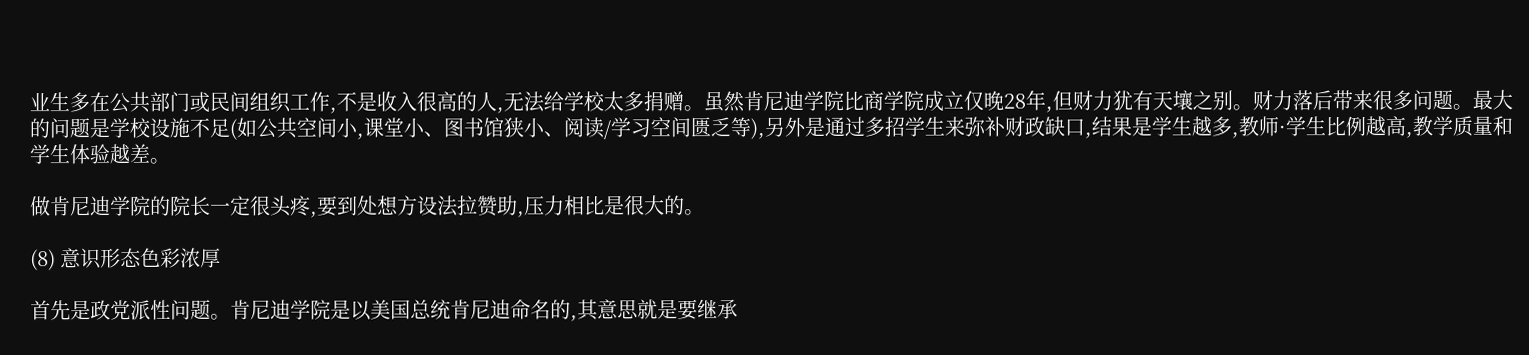业生多在公共部门或民间组织工作,不是收入很高的人,无法给学校太多捐赠。虽然肯尼迪学院比商学院成立仅晚28年,但财力犹有天壤之别。财力落后带来很多问题。最大的问题是学校设施不足(如公共空间小,课堂小、图书馆狭小、阅读/学习空间匮乏等),另外是通过多招学生来弥补财政缺口,结果是学生越多,教师·学生比例越高,教学质量和学生体验越差。

做肯尼迪学院的院长一定很头疼,要到处想方设法拉赞助,压力相比是很大的。

(8) 意识形态色彩浓厚

首先是政党派性问题。肯尼迪学院是以美国总统肯尼迪命名的,其意思就是要继承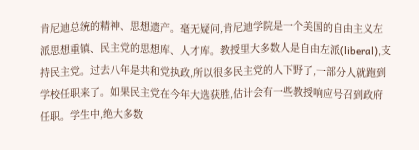肯尼迪总统的精神、思想遗产。毫无疑问,肯尼迪学院是一个美国的自由主义左派思想重镇、民主党的思想库、人才库。教授里大多数人是自由左派(liberal),支持民主党。过去八年是共和党执政,所以很多民主党的人下野了,一部分人就跑到学校任职来了。如果民主党在今年大选获胜,估计会有一些教授响应号召到政府任职。学生中,绝大多数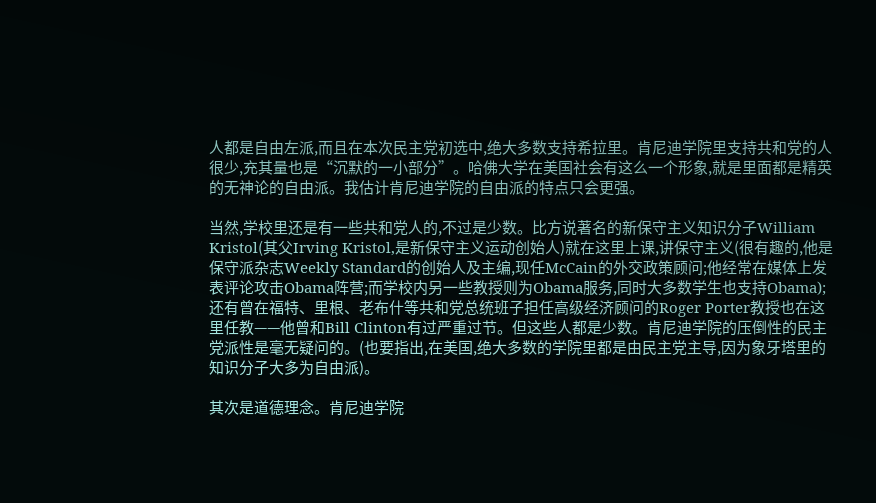人都是自由左派,而且在本次民主党初选中,绝大多数支持希拉里。肯尼迪学院里支持共和党的人很少,充其量也是“沉默的一小部分”。哈佛大学在美国社会有这么一个形象,就是里面都是精英的无神论的自由派。我估计肯尼迪学院的自由派的特点只会更强。

当然,学校里还是有一些共和党人的,不过是少数。比方说著名的新保守主义知识分子William Kristol(其父Irving Kristol,是新保守主义运动创始人)就在这里上课,讲保守主义(很有趣的,他是保守派杂志Weekly Standard的创始人及主编,现任McCain的外交政策顾问;他经常在媒体上发表评论攻击Obama阵营;而学校内另一些教授则为Obama服务,同时大多数学生也支持Obama);还有曾在福特、里根、老布什等共和党总统班子担任高级经济顾问的Roger Porter教授也在这里任教——他曾和Bill Clinton有过严重过节。但这些人都是少数。肯尼迪学院的压倒性的民主党派性是毫无疑问的。(也要指出,在美国,绝大多数的学院里都是由民主党主导,因为象牙塔里的知识分子大多为自由派)。

其次是道德理念。肯尼迪学院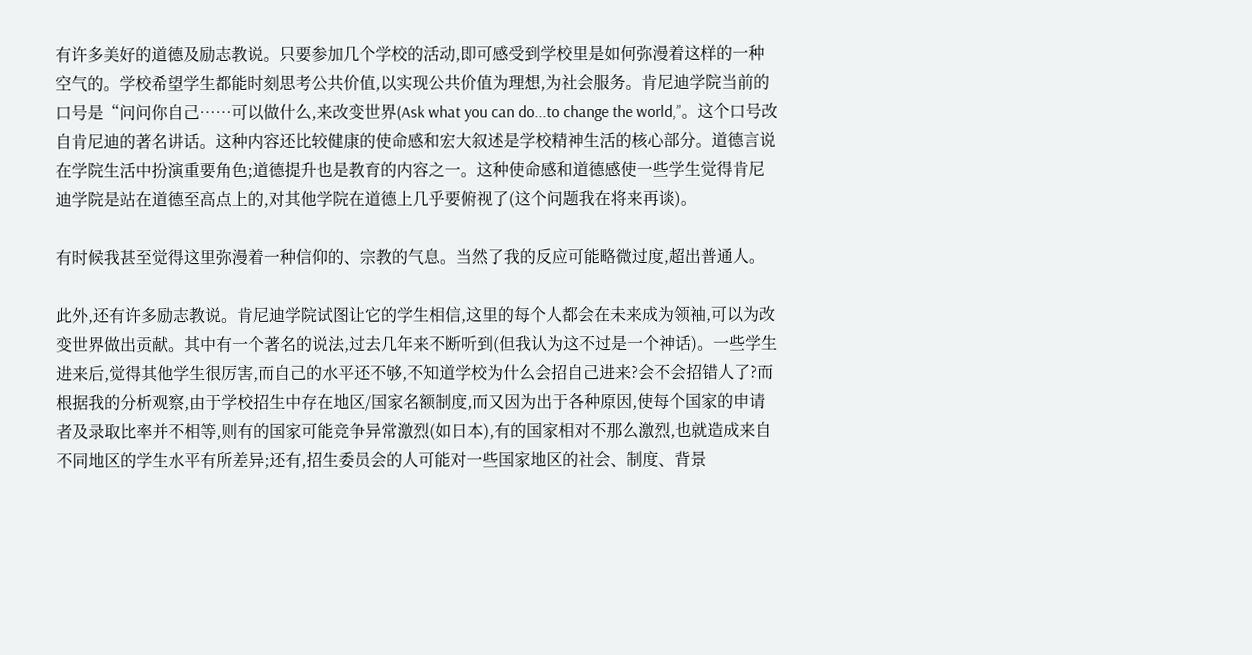有许多美好的道德及励志教说。只要参加几个学校的活动,即可感受到学校里是如何弥漫着这样的一种空气的。学校希望学生都能时刻思考公共价值,以实现公共价值为理想,为社会服务。肯尼迪学院当前的口号是“问问你自己……可以做什么,来改变世界(Ask what you can do...to change the world,”。这个口号改自肯尼迪的著名讲话。这种内容还比较健康的使命感和宏大叙述是学校精神生活的核心部分。道德言说在学院生活中扮演重要角色;道德提升也是教育的内容之一。这种使命感和道德感使一些学生觉得肯尼迪学院是站在道德至高点上的,对其他学院在道德上几乎要俯视了(这个问题我在将来再谈)。

有时候我甚至觉得这里弥漫着一种信仰的、宗教的气息。当然了我的反应可能略微过度,超出普通人。

此外,还有许多励志教说。肯尼迪学院试图让它的学生相信,这里的每个人都会在未来成为领袖,可以为改变世界做出贡献。其中有一个著名的说法,过去几年来不断听到(但我认为这不过是一个神话)。一些学生进来后,觉得其他学生很厉害,而自己的水平还不够,不知道学校为什么会招自己进来?会不会招错人了?而根据我的分析观察,由于学校招生中存在地区/国家名额制度,而又因为出于各种原因,使每个国家的申请者及录取比率并不相等,则有的国家可能竞争异常激烈(如日本),有的国家相对不那么激烈,也就造成来自不同地区的学生水平有所差异;还有,招生委员会的人可能对一些国家地区的社会、制度、背景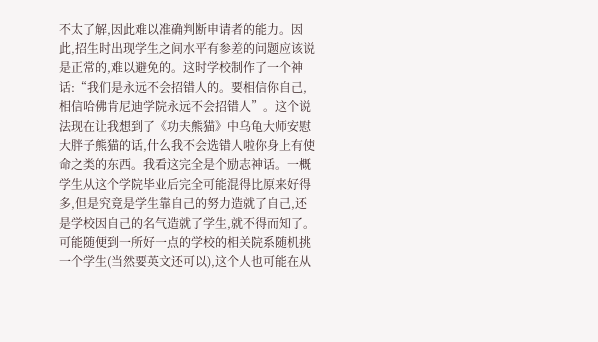不太了解,因此难以准确判断申请者的能力。因此,招生时出现学生之间水平有参差的问题应该说是正常的,难以避免的。这时学校制作了一个神话:“我们是永远不会招错人的。要相信你自己,相信哈佛肯尼迪学院永远不会招错人”。这个说法现在让我想到了《功夫熊猫》中乌龟大师安慰大胖子熊猫的话,什么我不会选错人啦你身上有使命之类的东西。我看这完全是个励志神话。一概学生从这个学院毕业后完全可能混得比原来好得多,但是究竟是学生靠自己的努力造就了自己,还是学校因自己的名气造就了学生,就不得而知了。可能随便到一所好一点的学校的相关院系随机挑一个学生(当然要英文还可以),这个人也可能在从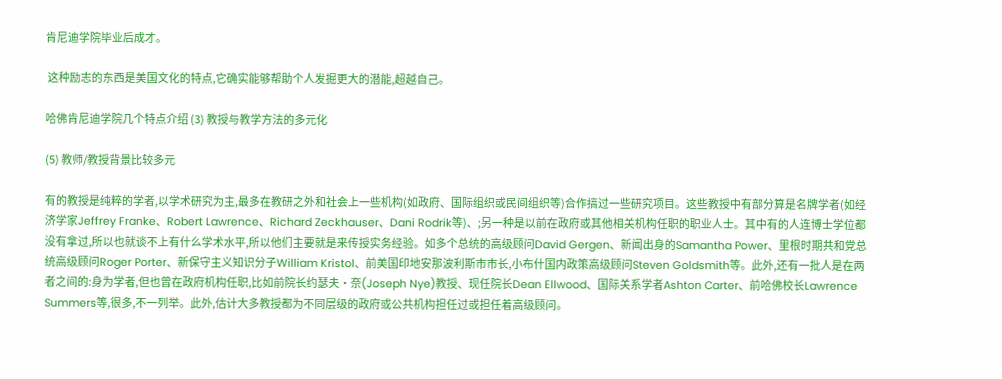肯尼迪学院毕业后成才。

 这种励志的东西是美国文化的特点,它确实能够帮助个人发掘更大的潜能,超越自己。

哈佛肯尼迪学院几个特点介绍 (3) 教授与教学方法的多元化

(5) 教师/教授背景比较多元

有的教授是纯粹的学者,以学术研究为主,最多在教研之外和社会上一些机构(如政府、国际组织或民间组织等)合作搞过一些研究项目。这些教授中有部分算是名牌学者(如经济学家Jeffrey Franke、Robert Lawrence、Richard Zeckhauser、Dani Rodrik等)、;另一种是以前在政府或其他相关机构任职的职业人士。其中有的人连博士学位都没有拿过,所以也就谈不上有什么学术水平,所以他们主要就是来传授实务经验。如多个总统的高级顾问David Gergen、新闻出身的Samantha Power、里根时期共和党总统高级顾问Roger Porter、新保守主义知识分子William Kristol、前美国印地安那波利斯市市长,小布什国内政策高级顾问Steven Goldsmith等。此外,还有一批人是在两者之间的:身为学者,但也曾在政府机构任职,比如前院长约瑟夫·奈(Joseph Nye)教授、现任院长Dean Ellwood、国际关系学者Ashton Carter、前哈佛校长Lawrence Summers等,很多,不一列举。此外,估计大多教授都为不同层级的政府或公共机构担任过或担任着高级顾问。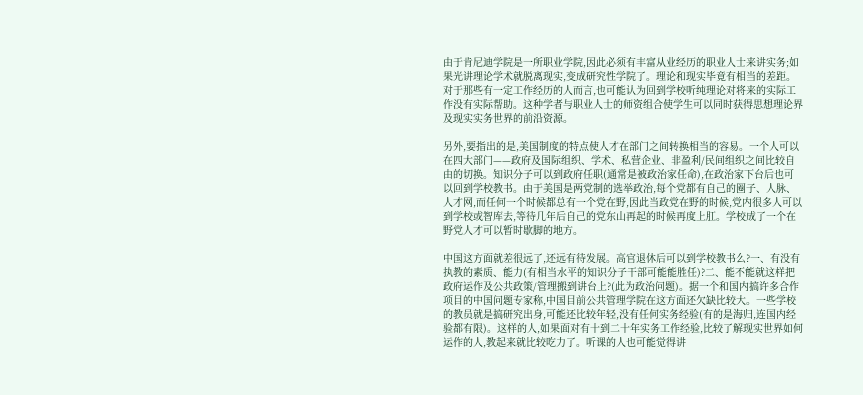由于肯尼迪学院是一所职业学院,因此必须有丰富从业经历的职业人士来讲实务;如果光讲理论学术就脱离现实,变成研究性学院了。理论和现实毕竟有相当的差距。对于那些有一定工作经历的人而言,也可能认为回到学校听纯理论对将来的实际工作没有实际帮助。这种学者与职业人士的师资组合使学生可以同时获得思想理论界及现实实务世界的前沿资源。

另外,要指出的是,美国制度的特点使人才在部门之间转换相当的容易。一个人可以在四大部门——政府及国际组织、学术、私营企业、非盈利/民间组织之间比较自由的切换。知识分子可以到政府任职(通常是被政治家任命),在政治家下台后也可以回到学校教书。由于美国是两党制的选举政治,每个党都有自己的圈子、人脉、人才网,而任何一个时候都总有一个党在野,因此当政党在野的时候,党内很多人可以到学校或智库去,等待几年后自己的党东山再起的时候再度上肛。学校成了一个在野党人才可以暂时歇脚的地方。

中国这方面就差很远了,还远有待发展。高官退休后可以到学校教书么?一、有没有执教的素质、能力(有相当水平的知识分子干部可能能胜任)?二、能不能就这样把政府运作及公共政策/管理搬到讲台上?(此为政治问题)。据一个和国内搞许多合作项目的中国问题专家称,中国目前公共管理学院在这方面还欠缺比较大。一些学校的教员就是搞研究出身,可能还比较年轻,没有任何实务经验(有的是海归,连国内经验都有限)。这样的人,如果面对有十到二十年实务工作经验,比较了解现实世界如何运作的人,教起来就比较吃力了。听课的人也可能觉得讲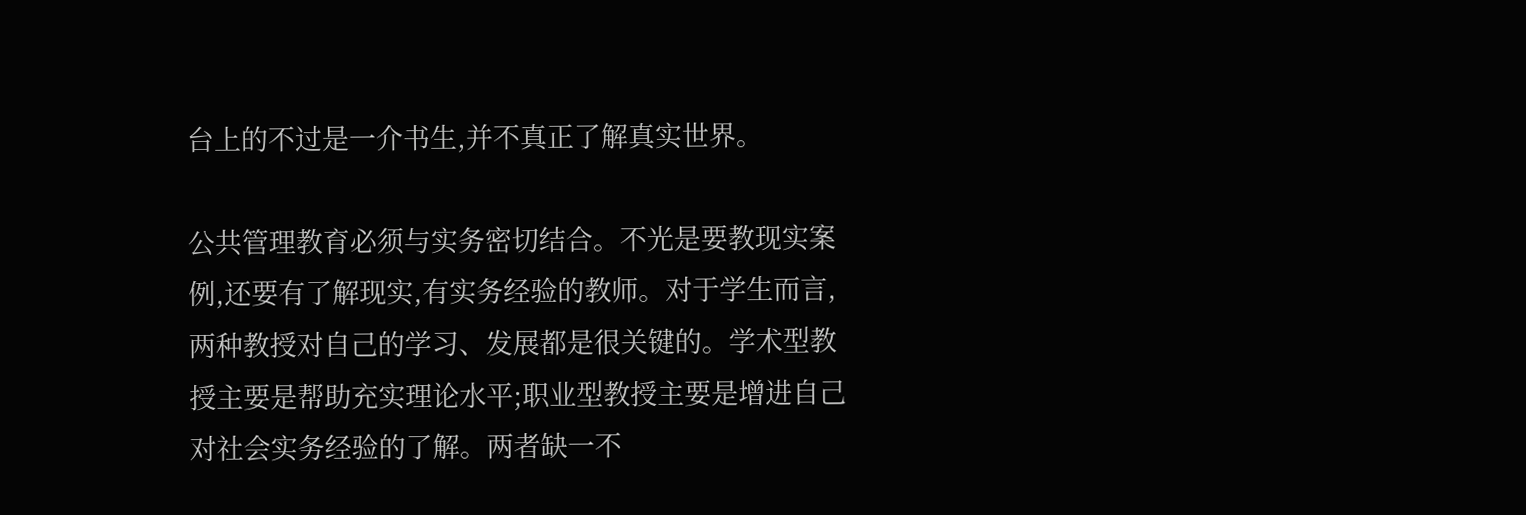台上的不过是一介书生,并不真正了解真实世界。

公共管理教育必须与实务密切结合。不光是要教现实案例,还要有了解现实,有实务经验的教师。对于学生而言,两种教授对自己的学习、发展都是很关键的。学术型教授主要是帮助充实理论水平;职业型教授主要是增进自己对社会实务经验的了解。两者缺一不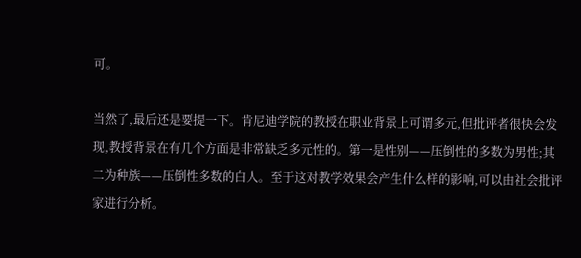可。

当然了,最后还是要提一下。肯尼迪学院的教授在职业背景上可谓多元,但批评者很快会发现,教授背景在有几个方面是非常缺乏多元性的。第一是性别——压倒性的多数为男性;其二为种族——压倒性多数的白人。至于这对教学效果会产生什么样的影响,可以由社会批评家进行分析。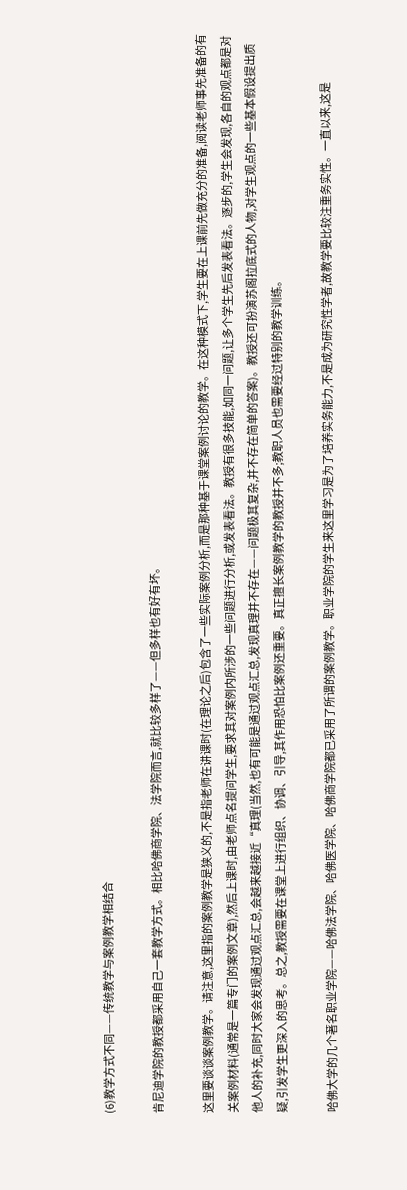(6)教学方式不同——传统教学与案例教学相结合

肯尼迪学院的教授都采用自己一套教学方式。相比哈佛商学院、法学院而言,就比较多样了——但多样也有好有坏。

这里要谈谈案例教学。请注意,这里指的案例教学是狭义的,不是指老师在讲课时(在理论之后)包含了一些实际案例分析,而是那种基于课堂案例讨论的教学。在这种模式下,学生要在上课前先做充分的准备,阅读老师事先准备的有关案例材料(通常是一篇专门的案例文章),然后上课时,由老师点名提问学生,要求其对案例内所涉的一些问题进行分析,或发表看法。教授有很多技能,如同一问题,让多个学生先后发表看法。逐步的,学生会发现,各自的观点都是对他人的补充,同时大家会发现通过观点汇总,会越来越接近“真理(当然,也有可能是通过观点汇总,发现真理并不存在——问题极其复杂,并不存在简单的答案)。教授还可扮演苏阁拉底式的人物,对学生观点的一些基本假设提出质疑,引发学生更深入的思考。总之,教授需要在课堂上进行组织、协调、引导,其作用恐怕比案例还重要。真正擅长案例教学的教授并不多;教职人员也需要经过特别的教学训练。

哈佛大学的几个著名职业学院——哈佛法学院、哈佛医学院、哈佛商学院都已采用了所谓的案例教学。职业学院的学生来这里学习是为了培养实务能力,不是成为研究性学者,故教学要比较注重务实性。一直以来,这是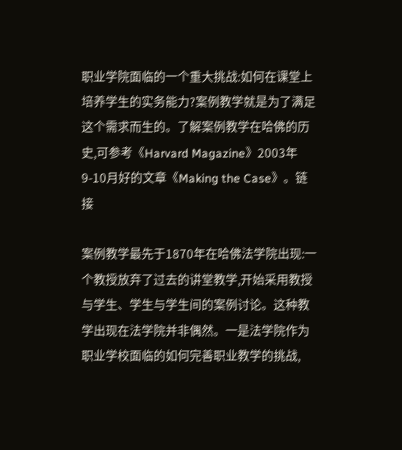职业学院面临的一个重大挑战:如何在课堂上培养学生的实务能力?案例教学就是为了满足这个需求而生的。了解案例教学在哈佛的历史,可参考《Harvard Magazine》2003年9-10月好的文章《Making the Case》。链接

案例教学最先于1870年在哈佛法学院出现:一个教授放弃了过去的讲堂教学,开始采用教授与学生、学生与学生间的案例讨论。这种教学出现在法学院并非偶然。一是法学院作为职业学校面临的如何完善职业教学的挑战,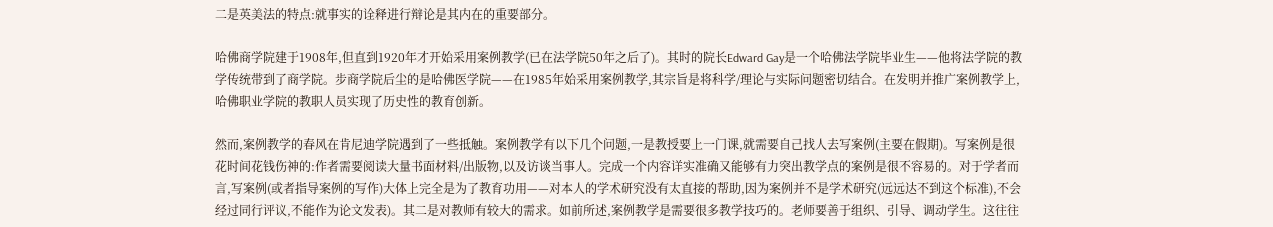二是英美法的特点:就事实的诠释进行辩论是其内在的重要部分。

哈佛商学院建于1908年,但直到1920年才开始采用案例教学(已在法学院50年之后了)。其时的院长Edward Gay是一个哈佛法学院毕业生——他将法学院的教学传统带到了商学院。步商学院后尘的是哈佛医学院——在1985年始采用案例教学,其宗旨是将科学/理论与实际问题密切结合。在发明并推广案例教学上,哈佛职业学院的教职人员实现了历史性的教育创新。

然而,案例教学的春风在肯尼迪学院遇到了一些抵触。案例教学有以下几个问题,一是教授要上一门课,就需要自己找人去写案例(主要在假期)。写案例是很花时间花钱伤神的:作者需要阅读大量书面材料/出版物,以及访谈当事人。完成一个内容详实准确又能够有力突出教学点的案例是很不容易的。对于学者而言,写案例(或者指导案例的写作)大体上完全是为了教育功用——对本人的学术研究没有太直接的帮助,因为案例并不是学术研究(远远达不到这个标准),不会经过同行评议,不能作为论文发表)。其二是对教师有较大的需求。如前所述,案例教学是需要很多教学技巧的。老师要善于组织、引导、调动学生。这往往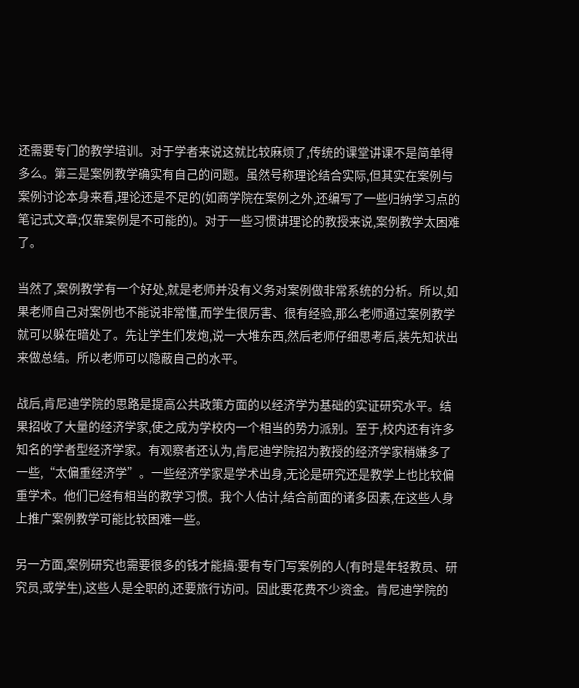还需要专门的教学培训。对于学者来说这就比较麻烦了,传统的课堂讲课不是简单得多么。第三是案例教学确实有自己的问题。虽然号称理论结合实际,但其实在案例与案例讨论本身来看,理论还是不足的(如商学院在案例之外,还编写了一些归纳学习点的笔记式文章;仅靠案例是不可能的)。对于一些习惯讲理论的教授来说,案例教学太困难了。

当然了,案例教学有一个好处,就是老师并没有义务对案例做非常系统的分析。所以,如果老师自己对案例也不能说非常懂,而学生很厉害、很有经验,那么老师通过案例教学就可以躲在暗处了。先让学生们发炮,说一大堆东西,然后老师仔细思考后,装先知状出来做总结。所以老师可以隐蔽自己的水平。

战后,肯尼迪学院的思路是提高公共政策方面的以经济学为基础的实证研究水平。结果招收了大量的经济学家,使之成为学校内一个相当的势力派别。至于,校内还有许多知名的学者型经济学家。有观察者还认为,肯尼迪学院招为教授的经济学家稍嫌多了一些,“太偏重经济学”。一些经济学家是学术出身,无论是研究还是教学上也比较偏重学术。他们已经有相当的教学习惯。我个人估计,结合前面的诸多因素,在这些人身上推广案例教学可能比较困难一些。

另一方面,案例研究也需要很多的钱才能搞:要有专门写案例的人(有时是年轻教员、研究员,或学生),这些人是全职的,还要旅行访问。因此要花费不少资金。肯尼迪学院的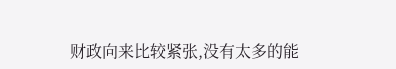财政向来比较紧张,没有太多的能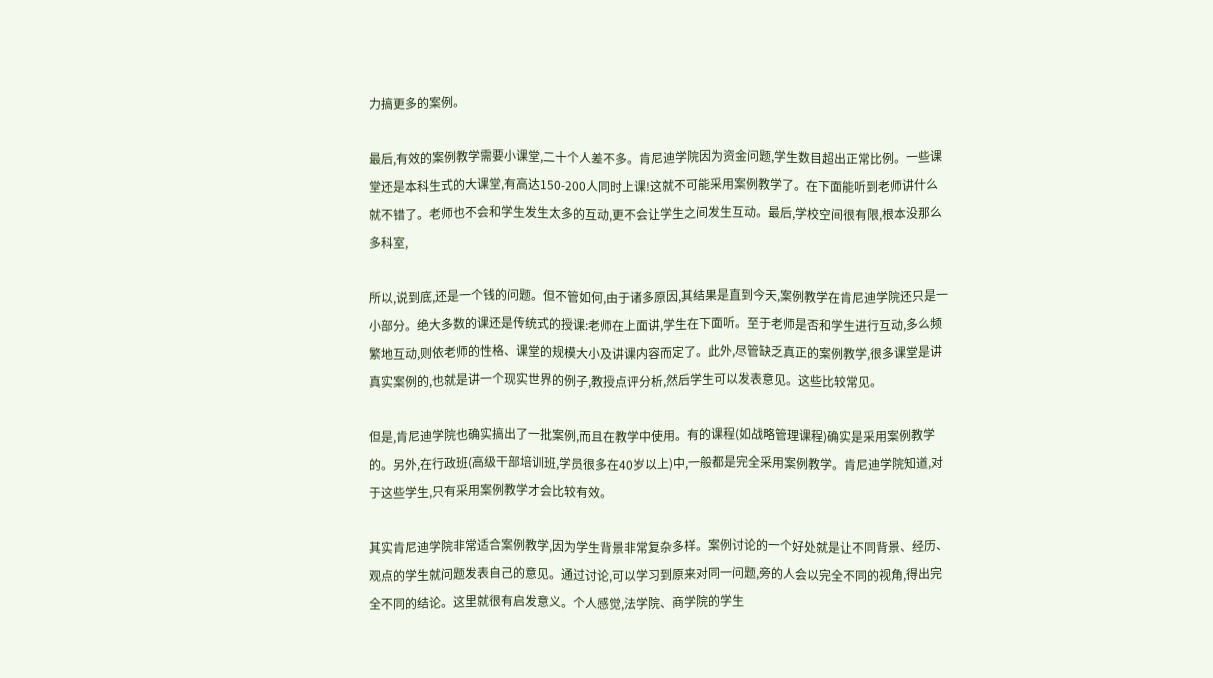力搞更多的案例。

最后,有效的案例教学需要小课堂,二十个人差不多。肯尼迪学院因为资金问题,学生数目超出正常比例。一些课堂还是本科生式的大课堂,有高达150-200人同时上课!这就不可能采用案例教学了。在下面能听到老师讲什么就不错了。老师也不会和学生发生太多的互动,更不会让学生之间发生互动。最后,学校空间很有限,根本没那么多科室,

所以,说到底,还是一个钱的问题。但不管如何,由于诸多原因,其结果是直到今天,案例教学在肯尼迪学院还只是一小部分。绝大多数的课还是传统式的授课:老师在上面讲,学生在下面听。至于老师是否和学生进行互动,多么频繁地互动,则依老师的性格、课堂的规模大小及讲课内容而定了。此外,尽管缺乏真正的案例教学,很多课堂是讲真实案例的,也就是讲一个现实世界的例子,教授点评分析,然后学生可以发表意见。这些比较常见。

但是,肯尼迪学院也确实搞出了一批案例,而且在教学中使用。有的课程(如战略管理课程)确实是采用案例教学的。另外,在行政班(高级干部培训班,学员很多在40岁以上)中,一般都是完全采用案例教学。肯尼迪学院知道,对于这些学生,只有采用案例教学才会比较有效。

其实肯尼迪学院非常适合案例教学,因为学生背景非常复杂多样。案例讨论的一个好处就是让不同背景、经历、观点的学生就问题发表自己的意见。通过讨论,可以学习到原来对同一问题,旁的人会以完全不同的视角,得出完全不同的结论。这里就很有启发意义。个人感觉,法学院、商学院的学生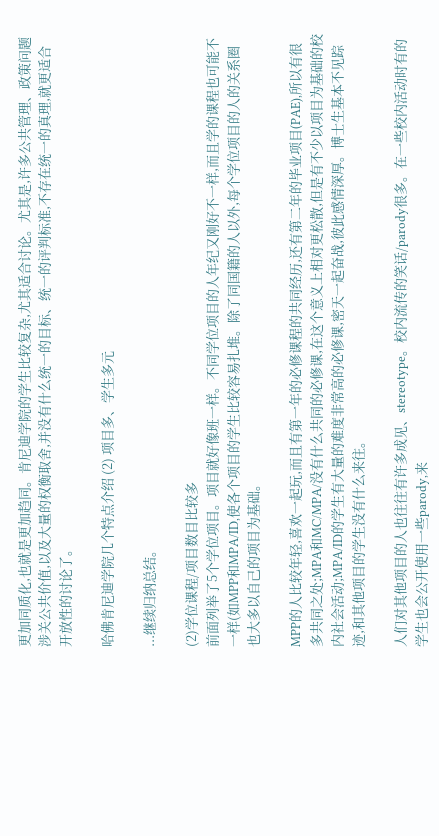更加同质化,也就是更加趋同。肯尼迪学院的学生比较复杂,尤其适合讨论。尤其是,许多公共管理、政策问题涉关公共价值,以及大量的权衡取舍,并没有什么统一的目标、统一的评判标准,不存在统一的真理,就更适合开放性的讨论了。

哈佛肯尼迪学院几个特点介绍 (2) 项目多、学生多元

...继续归纳总结。

(2)学位课程/项目数目比较多
前面列举了5个学位项目。项目就好像班一样。不同学位项目的人年纪又刚好不一样,而且学的课程也可能不一样(如MPP和MPA/ID,使各个项目的学生比较容易扎堆。除了同国籍的人以外,每个学位项目的人的关系圈也大多以自己的项目为基础。

MPP的人比较年轻,喜欢一起玩,而且有第一年的必修课程的共同经历,还有第二年的毕业项目(PAE),所以有很多共同之处;MPA和MC/MPA/没有什么共同的必修课,在这个意义上相对更松散,但是有不少以项目为基础的校内社会活动;MPA/ID的学生有大量的难度非常高的必修课,密天一起奋战,彼此感情深厚。博士生基本不见踪迹,和其他项目的学生没有什么来往。

人们对其他项目的人也往往有许多成见、stereotype。校内流传的笑话/parody很多。在一些校内活动时有的学生也会公开使用一些parody,来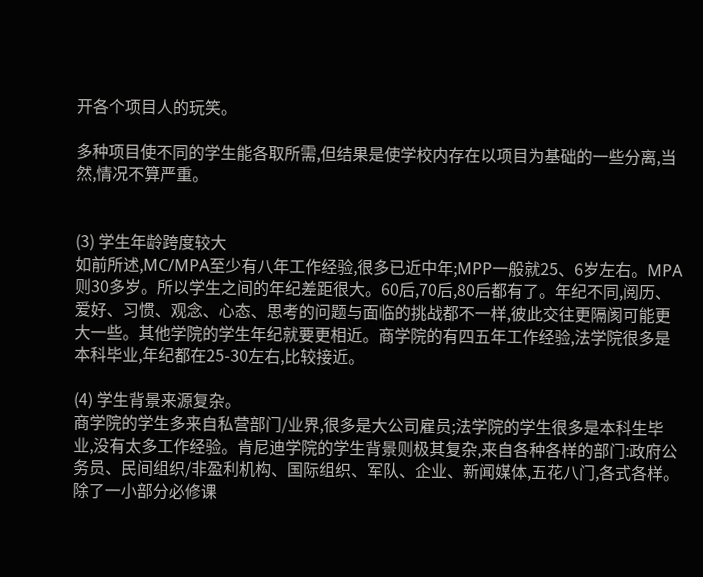开各个项目人的玩笑。

多种项目使不同的学生能各取所需,但结果是使学校内存在以项目为基础的一些分离,当然,情况不算严重。


(3) 学生年龄跨度较大
如前所述,MC/MPA至少有八年工作经验,很多已近中年;MPP一般就25、6岁左右。MPA则30多岁。所以学生之间的年纪差距很大。60后,70后,80后都有了。年纪不同,阅历、爱好、习惯、观念、心态、思考的问题与面临的挑战都不一样,彼此交往更隔阂可能更大一些。其他学院的学生年纪就要更相近。商学院的有四五年工作经验,法学院很多是本科毕业,年纪都在25-30左右,比较接近。

(4) 学生背景来源复杂。
商学院的学生多来自私营部门/业界,很多是大公司雇员;法学院的学生很多是本科生毕业,没有太多工作经验。肯尼迪学院的学生背景则极其复杂,来自各种各样的部门:政府公务员、民间组织/非盈利机构、国际组织、军队、企业、新闻媒体,五花八门,各式各样。除了一小部分必修课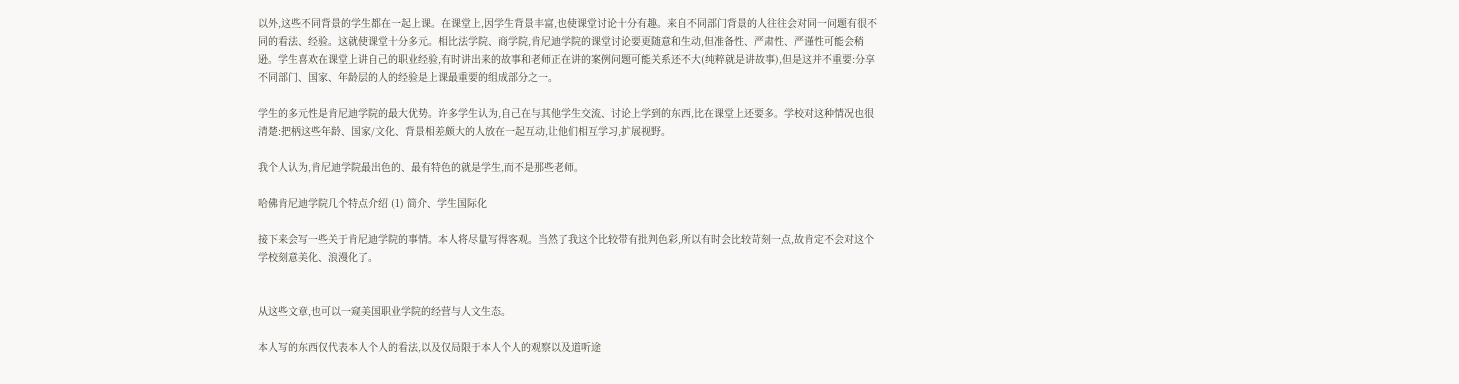以外,这些不同背景的学生都在一起上课。在课堂上,因学生背景丰富,也使课堂讨论十分有趣。来自不同部门背景的人往往会对同一问题有很不同的看法、经验。这就使课堂十分多元。相比法学院、商学院,肯尼迪学院的课堂讨论要更随意和生动,但准备性、严肃性、严谨性可能会稍逊。学生喜欢在课堂上讲自己的职业经验,有时讲出来的故事和老师正在讲的案例问题可能关系还不大(纯粹就是讲故事),但是这并不重要:分享不同部门、国家、年龄层的人的经验是上课最重要的组成部分之一。

学生的多元性是肯尼迪学院的最大优势。许多学生认为,自己在与其他学生交流、讨论上学到的东西,比在课堂上还要多。学校对这种情况也很清楚:把柄这些年龄、国家/文化、背景相差颇大的人放在一起互动,让他们相互学习,扩展视野。

我个人认为,肯尼迪学院最出色的、最有特色的就是学生,而不是那些老师。

哈佛肯尼迪学院几个特点介绍 (1) 简介、学生国际化

接下来会写一些关于肯尼迪学院的事情。本人将尽量写得客观。当然了我这个比较带有批判色彩,所以有时会比较苛刻一点,故肯定不会对这个学校刻意美化、浪漫化了。


从这些文章,也可以一窥美国职业学院的经营与人文生态。

本人写的东西仅代表本人个人的看法,以及仅局限于本人个人的观察以及道听途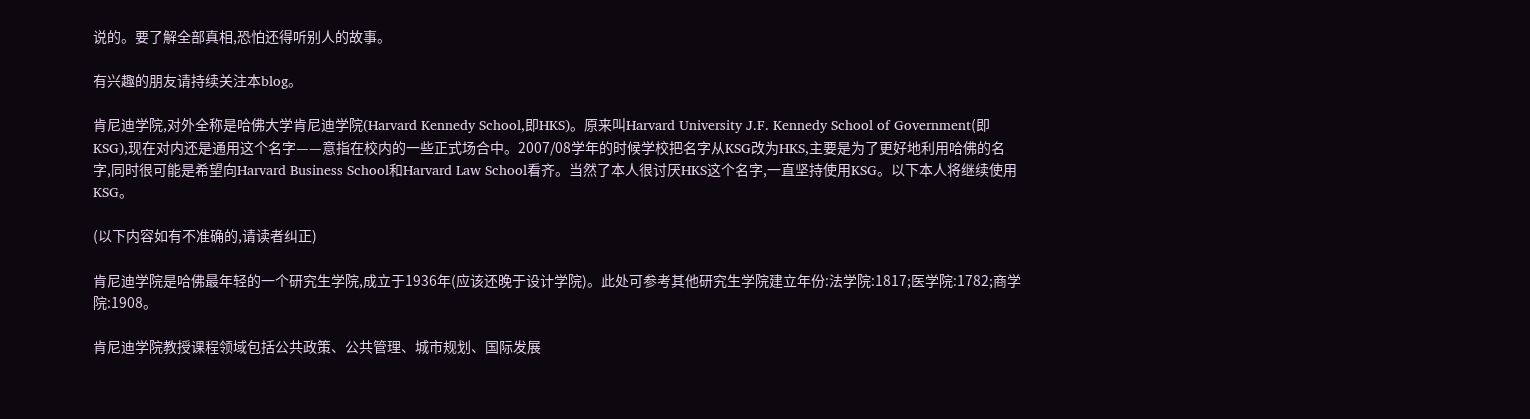说的。要了解全部真相,恐怕还得听别人的故事。

有兴趣的朋友请持续关注本blog。

肯尼迪学院,对外全称是哈佛大学肯尼迪学院(Harvard Kennedy School,即HKS)。原来叫Harvard University J.F. Kennedy School of Government(即KSG),现在对内还是通用这个名字——意指在校内的一些正式场合中。2007/08学年的时候学校把名字从KSG改为HKS,主要是为了更好地利用哈佛的名字,同时很可能是希望向Harvard Business School和Harvard Law School看齐。当然了本人很讨厌HKS这个名字,一直坚持使用KSG。以下本人将继续使用KSG。

(以下内容如有不准确的,请读者纠正)

肯尼迪学院是哈佛最年轻的一个研究生学院,成立于1936年(应该还晚于设计学院)。此处可参考其他研究生学院建立年份:法学院:1817;医学院:1782;商学院:1908。

肯尼迪学院教授课程领域包括公共政策、公共管理、城市规划、国际发展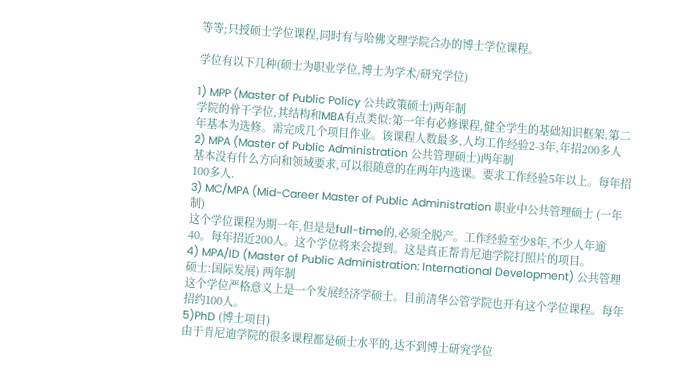等等;只授硕士学位课程,同时有与哈佛文理学院合办的博士学位课程。

学位有以下几种(硕士为职业学位,博士为学术/研究学位)

1) MPP (Master of Public Policy 公共政策硕士)两年制
学院的骨干学位,其结构和MBA有点类似:第一年有必修课程,健全学生的基础知识框架,第二年基本为选修。需完成几个项目作业。该课程人数最多,人均工作经验2-3年,年招200多人
2) MPA (Master of Public Administration 公共管理硕士)两年制
基本没有什么方向和领域要求,可以很随意的在两年内选课。要求工作经验5年以上。每年招100多人.
3) MC/MPA (Mid-Career Master of Public Administration 职业中公共管理硕士 (一年制)
这个学位课程为期一年,但是是full-time的,必须全脱产。工作经验至少8年,不少人年逾40。每年招近200人。这个学位将来会提到。这是真正帮肯尼迪学院打照片的项目。
4) MPA/ID (Master of Public Administration: International Development) 公共管理硕士:国际发展) 两年制
这个学位严格意义上是一个发展经济学硕士。目前清华公管学院也开有这个学位课程。每年招约100人。
5)PhD (博士项目)
由于肯尼迪学院的很多课程都是硕士水平的,达不到博士研究学位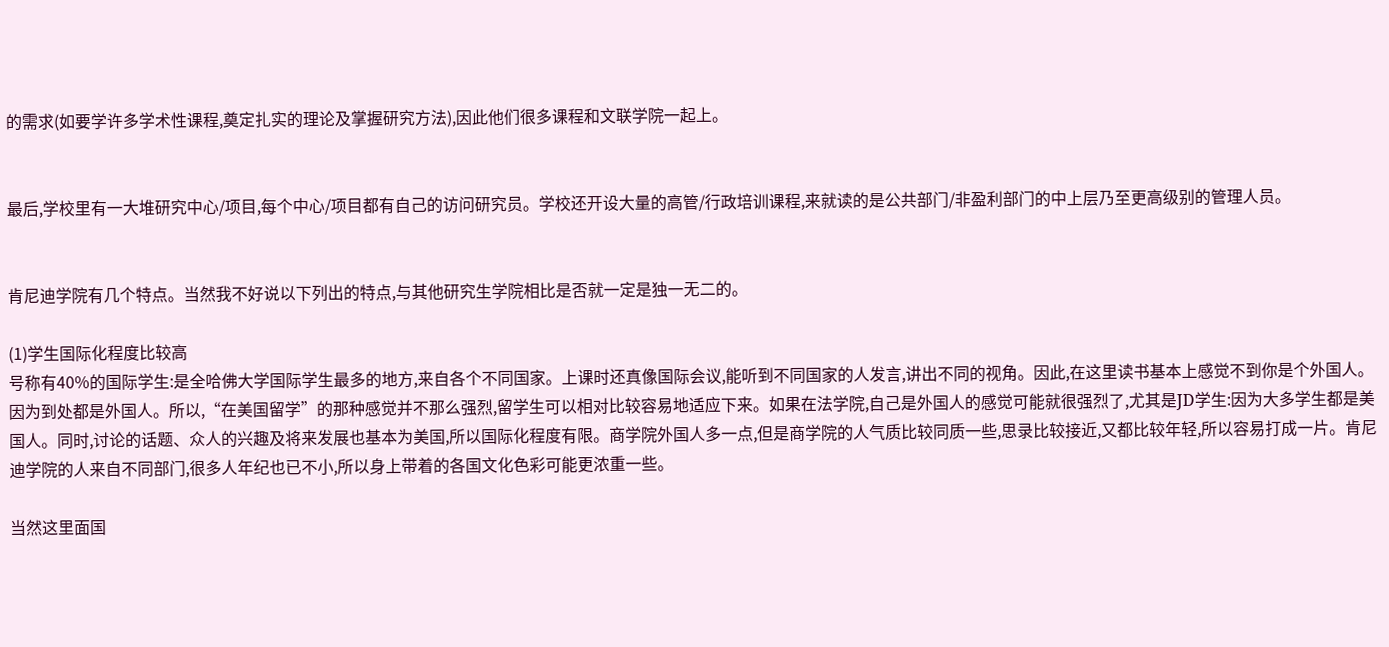的需求(如要学许多学术性课程,奠定扎实的理论及掌握研究方法),因此他们很多课程和文联学院一起上。


最后,学校里有一大堆研究中心/项目,每个中心/项目都有自己的访问研究员。学校还开设大量的高管/行政培训课程,来就读的是公共部门/非盈利部门的中上层乃至更高级别的管理人员。


肯尼迪学院有几个特点。当然我不好说以下列出的特点,与其他研究生学院相比是否就一定是独一无二的。

(1)学生国际化程度比较高
号称有40%的国际学生:是全哈佛大学国际学生最多的地方,来自各个不同国家。上课时还真像国际会议,能听到不同国家的人发言,讲出不同的视角。因此,在这里读书基本上感觉不到你是个外国人。因为到处都是外国人。所以,“在美国留学”的那种感觉并不那么强烈,留学生可以相对比较容易地适应下来。如果在法学院,自己是外国人的感觉可能就很强烈了,尤其是JD学生:因为大多学生都是美国人。同时,讨论的话题、众人的兴趣及将来发展也基本为美国,所以国际化程度有限。商学院外国人多一点,但是商学院的人气质比较同质一些,思录比较接近,又都比较年轻,所以容易打成一片。肯尼迪学院的人来自不同部门,很多人年纪也已不小,所以身上带着的各国文化色彩可能更浓重一些。

当然这里面国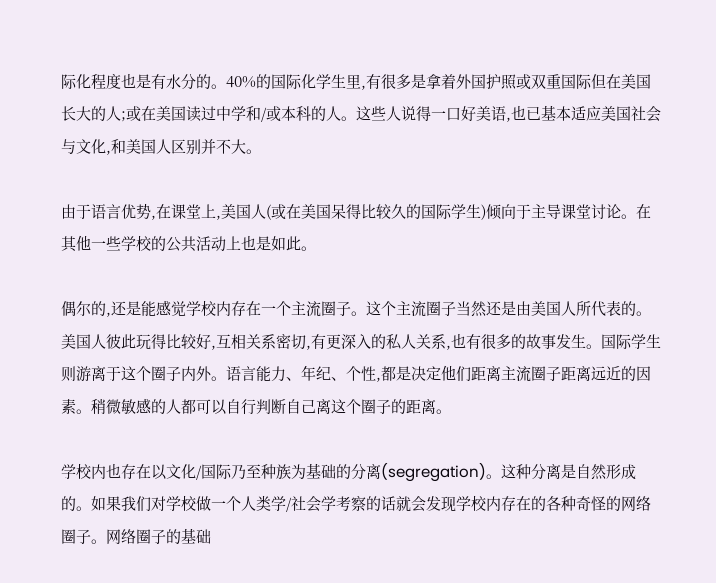际化程度也是有水分的。40%的国际化学生里,有很多是拿着外国护照或双重国际但在美国长大的人;或在美国读过中学和/或本科的人。这些人说得一口好美语,也已基本适应美国社会与文化,和美国人区别并不大。

由于语言优势,在课堂上,美国人(或在美国呆得比较久的国际学生)倾向于主导课堂讨论。在其他一些学校的公共活动上也是如此。

偶尔的,还是能感觉学校内存在一个主流圈子。这个主流圈子当然还是由美国人所代表的。美国人彼此玩得比较好,互相关系密切,有更深入的私人关系,也有很多的故事发生。国际学生则游离于这个圈子内外。语言能力、年纪、个性,都是决定他们距离主流圈子距离远近的因素。稍微敏感的人都可以自行判断自己离这个圈子的距离。

学校内也存在以文化/国际乃至种族为基础的分离(segregation)。这种分离是自然形成的。如果我们对学校做一个人类学/社会学考察的话就会发现学校内存在的各种奇怪的网络圈子。网络圈子的基础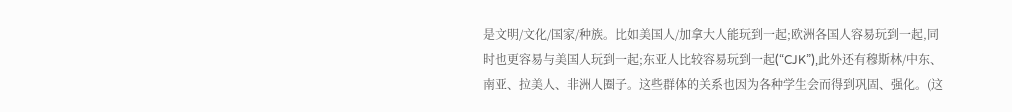是文明/文化/国家/种族。比如美国人/加拿大人能玩到一起;欧洲各国人容易玩到一起,同时也更容易与美国人玩到一起;东亚人比较容易玩到一起(“CJK”),此外还有穆斯林/中东、南亚、拉美人、非洲人圈子。这些群体的关系也因为各种学生会而得到巩固、强化。(这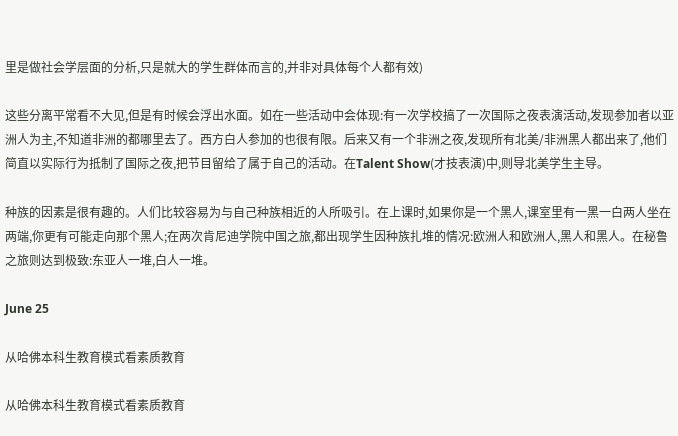里是做社会学层面的分析,只是就大的学生群体而言的,并非对具体每个人都有效)

这些分离平常看不大见,但是有时候会浮出水面。如在一些活动中会体现:有一次学校搞了一次国际之夜表演活动,发现参加者以亚洲人为主,不知道非洲的都哪里去了。西方白人参加的也很有限。后来又有一个非洲之夜,发现所有北美/非洲黑人都出来了,他们简直以实际行为抵制了国际之夜,把节目留给了属于自己的活动。在Talent Show(才技表演)中,则导北美学生主导。

种族的因素是很有趣的。人们比较容易为与自己种族相近的人所吸引。在上课时,如果你是一个黑人,课室里有一黑一白两人坐在两端,你更有可能走向那个黑人;在两次肯尼迪学院中国之旅,都出现学生因种族扎堆的情况:欧洲人和欧洲人,黑人和黑人。在秘鲁之旅则达到极致:东亚人一堆,白人一堆。

June 25

从哈佛本科生教育模式看素质教育

从哈佛本科生教育模式看素质教育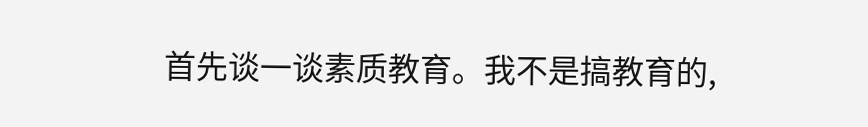首先谈一谈素质教育。我不是搞教育的,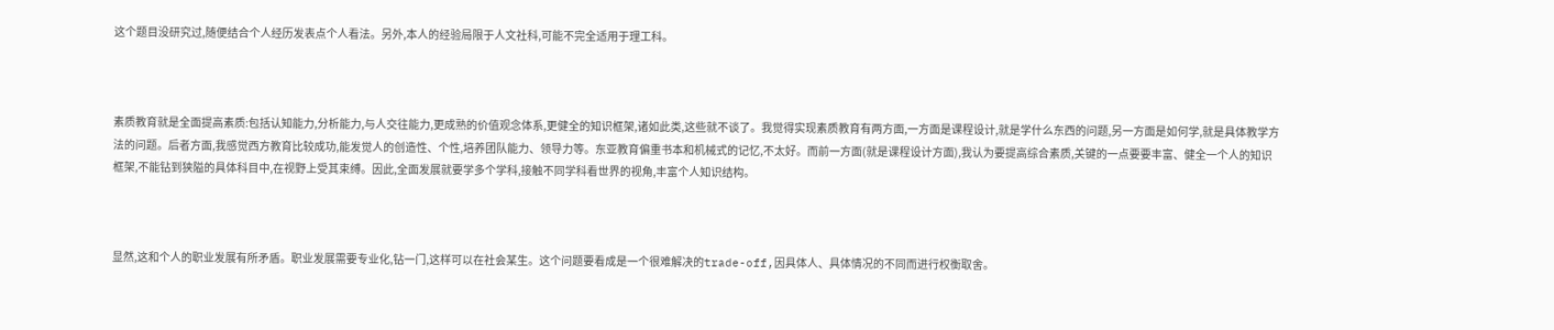这个题目没研究过,随便结合个人经历发表点个人看法。另外,本人的经验局限于人文社科,可能不完全适用于理工科。



素质教育就是全面提高素质:包括认知能力,分析能力,与人交往能力,更成熟的价值观念体系,更健全的知识框架,诸如此类,这些就不谈了。我觉得实现素质教育有两方面,一方面是课程设计,就是学什么东西的问题,另一方面是如何学,就是具体教学方法的问题。后者方面,我感觉西方教育比较成功,能发觉人的创造性、个性,培养团队能力、领导力等。东亚教育偏重书本和机械式的记忆,不太好。而前一方面(就是课程设计方面),我认为要提高综合素质,关键的一点要要丰富、健全一个人的知识框架,不能钻到狭隘的具体科目中,在视野上受其束缚。因此,全面发展就要学多个学科,接触不同学科看世界的视角,丰富个人知识结构。



显然,这和个人的职业发展有所矛盾。职业发展需要专业化,钻一门,这样可以在社会某生。这个问题要看成是一个很难解决的trade-off,因具体人、具体情况的不同而进行权衡取舍。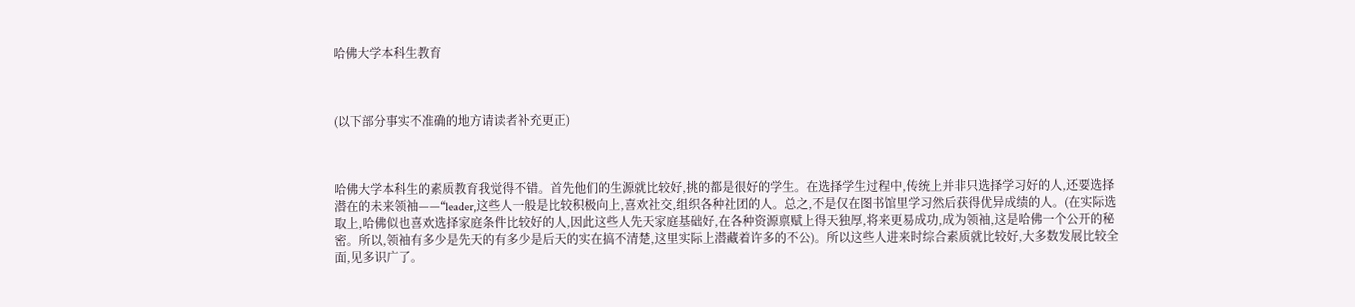哈佛大学本科生教育



(以下部分事实不准确的地方请读者补充更正)



哈佛大学本科生的素质教育我觉得不错。首先他们的生源就比较好,挑的都是很好的学生。在选择学生过程中,传统上并非只选择学习好的人,还要选择潜在的未来领袖——“leader,这些人一般是比较积极向上,喜欢社交,组织各种社团的人。总之,不是仅在图书馆里学习然后获得优异成绩的人。(在实际选取上,哈佛似也喜欢选择家庭条件比较好的人,因此这些人先天家庭基础好,在各种资源禀赋上得天独厚,将来更易成功,成为领袖,这是哈佛一个公开的秘密。所以,领袖有多少是先天的有多少是后天的实在搞不清楚,这里实际上潜藏着许多的不公)。所以这些人进来时综合素质就比较好,大多数发展比较全面,见多识广了。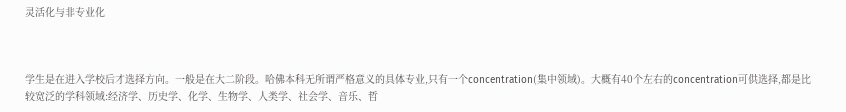灵活化与非专业化



学生是在进入学校后才选择方向。一般是在大二阶段。哈佛本科无所谓严格意义的具体专业,只有一个concentration(集中领域)。大概有40个左右的concentration可供选择,都是比较宽泛的学科领域:经济学、历史学、化学、生物学、人类学、社会学、音乐、哲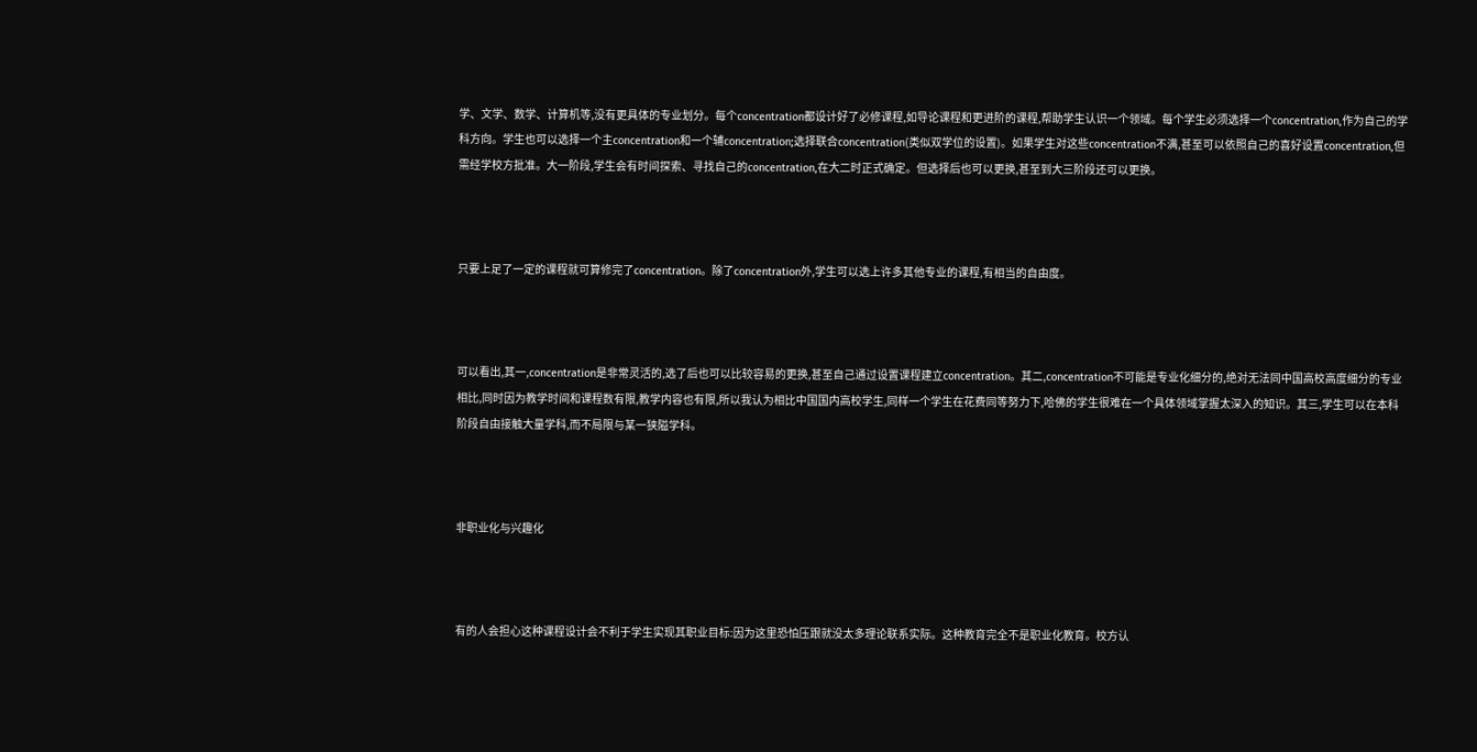学、文学、数学、计算机等,没有更具体的专业划分。每个concentration都设计好了必修课程,如导论课程和更进阶的课程,帮助学生认识一个领域。每个学生必须选择一个concentration,作为自己的学科方向。学生也可以选择一个主concentration和一个辅concentration;选择联合concentration(类似双学位的设置)。如果学生对这些concentration不满,甚至可以依照自己的喜好设置concentration,但需经学校方批准。大一阶段,学生会有时间探索、寻找自己的concentration,在大二时正式确定。但选择后也可以更换,甚至到大三阶段还可以更换。



只要上足了一定的课程就可算修完了concentration。除了concentration外,学生可以选上许多其他专业的课程,有相当的自由度。



可以看出,其一,concentration是非常灵活的,选了后也可以比较容易的更换,甚至自己通过设置课程建立concentration。其二,concentration不可能是专业化细分的,绝对无法同中国高校高度细分的专业相比,同时因为教学时间和课程数有限,教学内容也有限,所以我认为相比中国国内高校学生,同样一个学生在花费同等努力下,哈佛的学生很难在一个具体领域掌握太深入的知识。其三,学生可以在本科阶段自由接触大量学科,而不局限与某一狭隘学科。



非职业化与兴趣化



有的人会担心这种课程设计会不利于学生实现其职业目标:因为这里恐怕压跟就没太多理论联系实际。这种教育完全不是职业化教育。校方认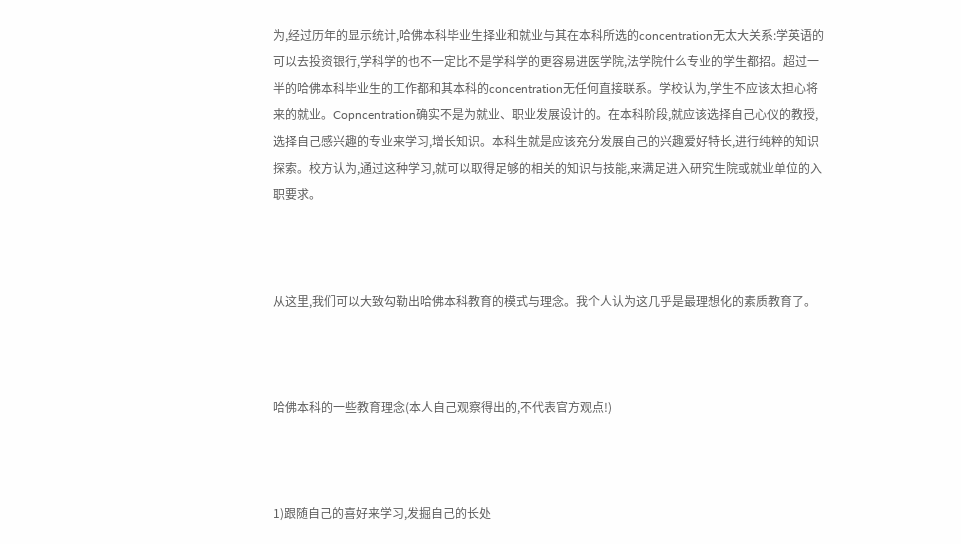为,经过历年的显示统计,哈佛本科毕业生择业和就业与其在本科所选的concentration无太大关系:学英语的可以去投资银行,学科学的也不一定比不是学科学的更容易进医学院,法学院什么专业的学生都招。超过一半的哈佛本科毕业生的工作都和其本科的concentration无任何直接联系。学校认为,学生不应该太担心将来的就业。Copncentration确实不是为就业、职业发展设计的。在本科阶段,就应该选择自己心仪的教授,选择自己感兴趣的专业来学习,增长知识。本科生就是应该充分发展自己的兴趣爱好特长,进行纯粹的知识探索。校方认为,通过这种学习,就可以取得足够的相关的知识与技能,来满足进入研究生院或就业单位的入职要求。



从这里,我们可以大致勾勒出哈佛本科教育的模式与理念。我个人认为这几乎是最理想化的素质教育了。



哈佛本科的一些教育理念(本人自己观察得出的,不代表官方观点!)



1)跟随自己的喜好来学习,发掘自己的长处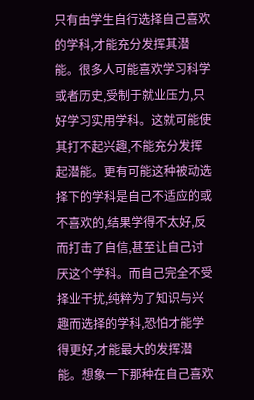只有由学生自行选择自己喜欢的学科,才能充分发挥其潜能。很多人可能喜欢学习科学或者历史,受制于就业压力,只好学习实用学科。这就可能使其打不起兴趣,不能充分发挥起潜能。更有可能这种被动选择下的学科是自己不适应的或不喜欢的,结果学得不太好,反而打击了自信,甚至让自己讨厌这个学科。而自己完全不受择业干扰,纯粹为了知识与兴趣而选择的学科,恐怕才能学得更好,才能最大的发挥潜能。想象一下那种在自己喜欢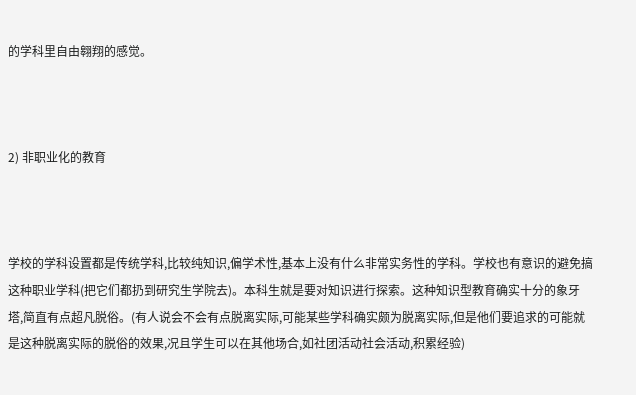的学科里自由翱翔的感觉。



2) 非职业化的教育



学校的学科设置都是传统学科,比较纯知识,偏学术性,基本上没有什么非常实务性的学科。学校也有意识的避免搞这种职业学科(把它们都扔到研究生学院去)。本科生就是要对知识进行探索。这种知识型教育确实十分的象牙塔,简直有点超凡脱俗。(有人说会不会有点脱离实际,可能某些学科确实颇为脱离实际,但是他们要追求的可能就是这种脱离实际的脱俗的效果,况且学生可以在其他场合,如社团活动社会活动,积累经验)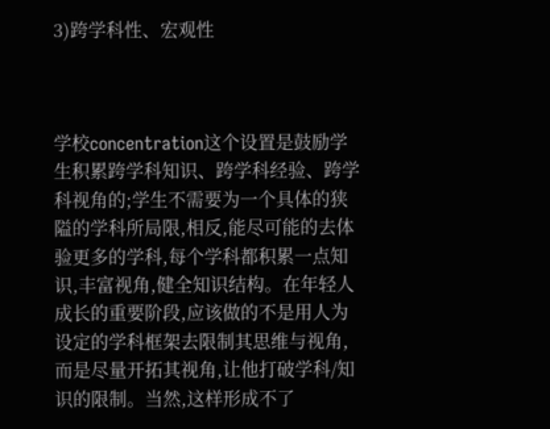3)跨学科性、宏观性



学校concentration这个设置是鼓励学生积累跨学科知识、跨学科经验、跨学科视角的;学生不需要为一个具体的狭隘的学科所局限,相反,能尽可能的去体验更多的学科,每个学科都积累一点知识,丰富视角,健全知识结构。在年轻人成长的重要阶段,应该做的不是用人为设定的学科框架去限制其思维与视角,而是尽量开拓其视角,让他打破学科/知识的限制。当然,这样形成不了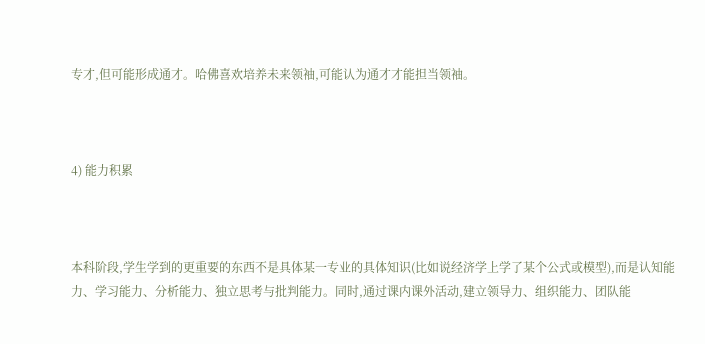专才,但可能形成通才。哈佛喜欢培养未来领袖,可能认为通才才能担当领袖。



4) 能力积累



本科阶段,学生学到的更重要的东西不是具体某一专业的具体知识(比如说经济学上学了某个公式或模型),而是认知能力、学习能力、分析能力、独立思考与批判能力。同时,通过课内课外活动,建立领导力、组织能力、团队能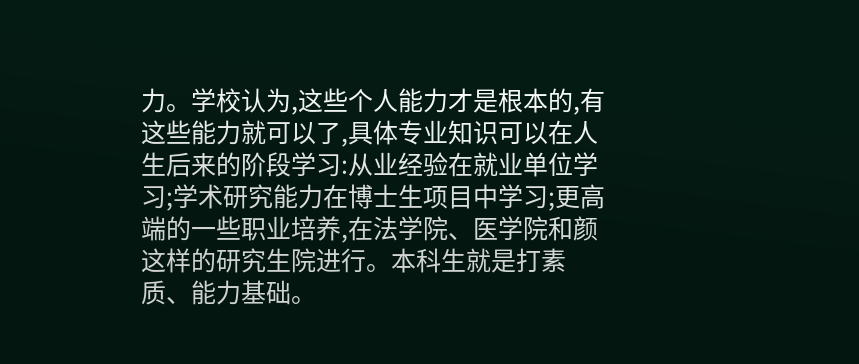力。学校认为,这些个人能力才是根本的,有这些能力就可以了,具体专业知识可以在人生后来的阶段学习:从业经验在就业单位学习;学术研究能力在博士生项目中学习;更高端的一些职业培养,在法学院、医学院和颜这样的研究生院进行。本科生就是打素质、能力基础。